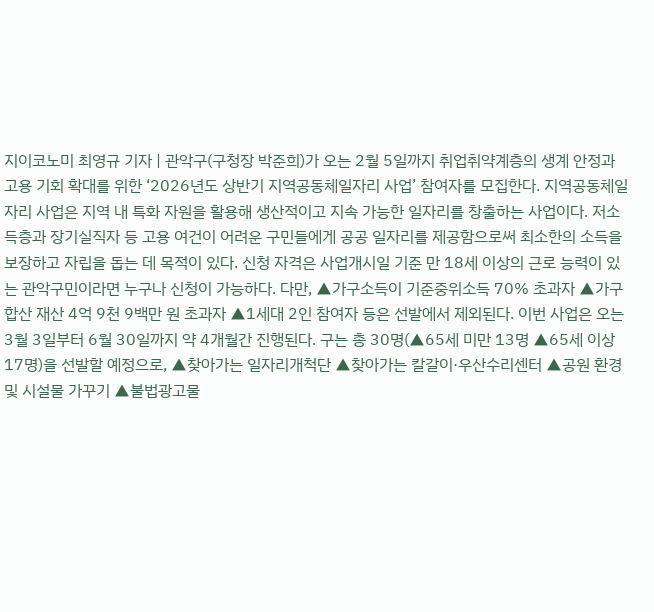지이코노미 최영규 기자 | 관악구(구청장 박준희)가 오는 2월 5일까지 취업취약계층의 생계 안정과 고용 기회 확대를 위한 ‘2026년도 상반기 지역공동체일자리 사업’ 참여자를 모집한다. 지역공동체일자리 사업은 지역 내 특화 자원을 활용해 생산적이고 지속 가능한 일자리를 창출하는 사업이다. 저소득층과 장기실직자 등 고용 여건이 어려운 구민들에게 공공 일자리를 제공함으로써 최소한의 소득을 보장하고 자립을 돕는 데 목적이 있다. 신청 자격은 사업개시일 기준 만 18세 이상의 근로 능력이 있는 관악구민이라면 누구나 신청이 가능하다. 다만, ▲가구소득이 기준중위소득 70% 초과자 ▲가구 합산 재산 4억 9천 9백만 원 초과자 ▲1세대 2인 참여자 등은 선발에서 제외된다. 이번 사업은 오는 3월 3일부터 6월 30일까지 약 4개월간 진행된다. 구는 총 30명(▲65세 미만 13명 ▲65세 이상 17명)을 선발할 예정으로, ▲찾아가는 일자리개척단 ▲찾아가는 칼갈이·우산수리센터 ▲공원 환경 및 시설물 가꾸기 ▲불법광고물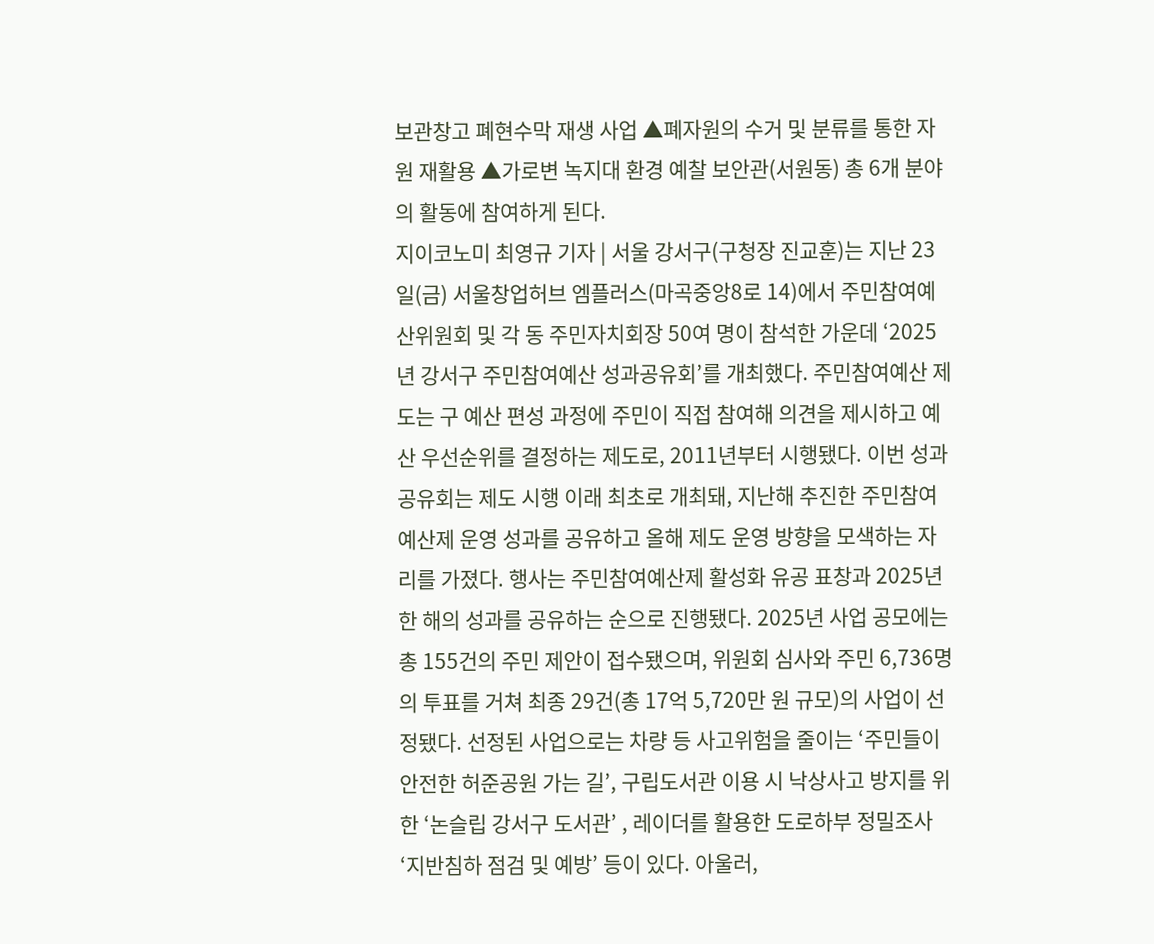보관창고 폐현수막 재생 사업 ▲폐자원의 수거 및 분류를 통한 자원 재활용 ▲가로변 녹지대 환경 예찰 보안관(서원동) 총 6개 분야의 활동에 참여하게 된다.
지이코노미 최영규 기자 | 서울 강서구(구청장 진교훈)는 지난 23일(금) 서울창업허브 엠플러스(마곡중앙8로 14)에서 주민참여예산위원회 및 각 동 주민자치회장 50여 명이 참석한 가운데 ‘2025년 강서구 주민참여예산 성과공유회’를 개최했다. 주민참여예산 제도는 구 예산 편성 과정에 주민이 직접 참여해 의견을 제시하고 예산 우선순위를 결정하는 제도로, 2011년부터 시행됐다. 이번 성과공유회는 제도 시행 이래 최초로 개최돼, 지난해 추진한 주민참여예산제 운영 성과를 공유하고 올해 제도 운영 방향을 모색하는 자리를 가졌다. 행사는 주민참여예산제 활성화 유공 표창과 2025년 한 해의 성과를 공유하는 순으로 진행됐다. 2025년 사업 공모에는 총 155건의 주민 제안이 접수됐으며, 위원회 심사와 주민 6,736명의 투표를 거쳐 최종 29건(총 17억 5,720만 원 규모)의 사업이 선정됐다. 선정된 사업으로는 차량 등 사고위험을 줄이는 ‘주민들이 안전한 허준공원 가는 길’, 구립도서관 이용 시 낙상사고 방지를 위한 ‘논슬립 강서구 도서관’ , 레이더를 활용한 도로하부 정밀조사 ‘지반침하 점검 및 예방’ 등이 있다. 아울러,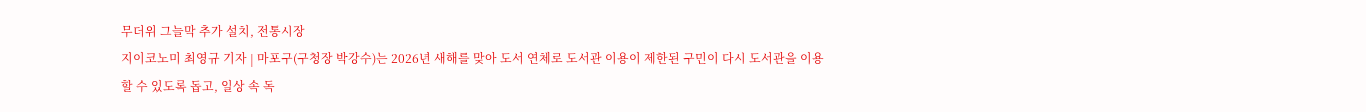무더위 그늘막 추가 설치, 전통시장
지이코노미 최영규 기자 | 마포구(구청장 박강수)는 2026년 새해를 맞아 도서 연체로 도서관 이용이 제한된 구민이 다시 도서관을 이용할 수 있도록 돕고, 일상 속 독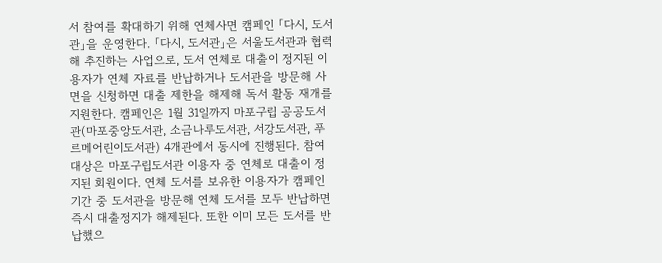서 참여를 확대하기 위해 연체사면 캠페인 「다시, 도서관」을 운영한다. 「다시, 도서관」은 서울도서관과 협력해 추진하는 사업으로, 도서 연체로 대출이 정지된 이용자가 연체 자료를 반납하거나 도서관을 방문해 사면을 신청하면 대출 제한을 해제해 독서 활동 재개를 지원한다. 캠페인은 1월 31일까지 마포구립 공공도서관(마포중앙도서관, 소금나루도서관, 서강도서관, 푸르메어린이도서관) 4개관에서 동시에 진행된다. 참여 대상은 마포구립도서관 이용자 중 연체로 대출이 정지된 회원이다. 연체 도서를 보유한 이용자가 캠페인 기간 중 도서관을 방문해 연체 도서를 모두 반납하면 즉시 대출정지가 해제된다. 또한 이미 모든 도서를 반납했으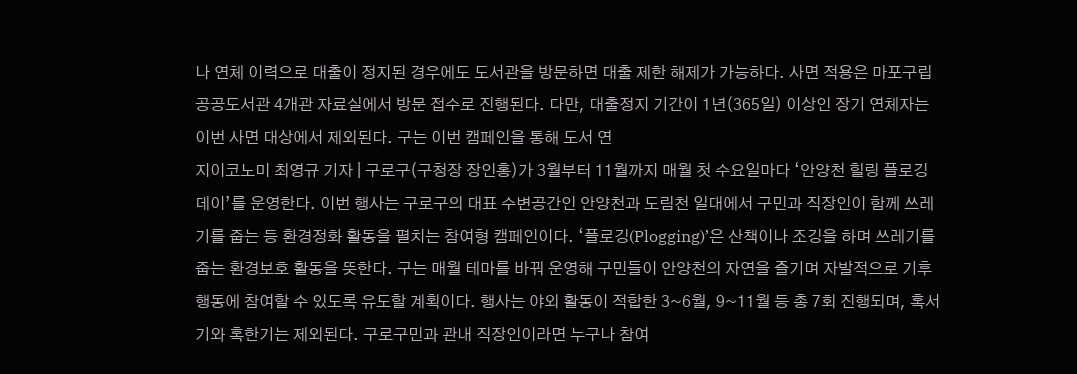나 연체 이력으로 대출이 정지된 경우에도 도서관을 방문하면 대출 제한 해제가 가능하다. 사면 적용은 마포구립 공공도서관 4개관 자료실에서 방문 접수로 진행된다. 다만, 대출정지 기간이 1년(365일) 이상인 장기 연체자는 이번 사면 대상에서 제외된다. 구는 이번 캠페인을 통해 도서 연
지이코노미 최영규 기자 | 구로구(구청장 장인홍)가 3월부터 11월까지 매월 첫 수요일마다 ‘안양천 힐링 플로깅 데이’를 운영한다. 이번 행사는 구로구의 대표 수변공간인 안양천과 도림천 일대에서 구민과 직장인이 함께 쓰레기를 줍는 등 환경정화 활동을 펼치는 참여형 캠페인이다. ‘플로깅(Plogging)’은 산책이나 조깅을 하며 쓰레기를 줍는 환경보호 활동을 뜻한다. 구는 매월 테마를 바꿔 운영해 구민들이 안양천의 자연을 즐기며 자발적으로 기후행동에 참여할 수 있도록 유도할 계획이다. 행사는 야외 활동이 적합한 3~6월, 9~11월 등 총 7회 진행되며, 혹서기와 혹한기는 제외된다. 구로구민과 관내 직장인이라면 누구나 참여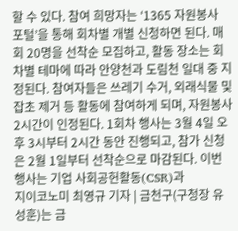할 수 있다. 참여 희망자는 ‘1365 자원봉사 포털’을 통해 회차별 개별 신청하면 된다. 매회 20명을 선착순 모집하고, 활동 장소는 회차별 테마에 따라 안양천과 도림천 일대 중 지정된다. 참여자들은 쓰레기 수거, 외래식물 및 잡초 제거 등 활동에 참여하게 되며, 자원봉사 2시간이 인정된다. 1회차 행사는 3월 4일 오후 3시부터 2시간 동안 진행되고, 참가 신청은 2월 1일부터 선착순으로 마감된다. 이번 행사는 기업 사회공헌활동(CSR)과
지이코노미 최영규 기자 | 금천구(구청장 유성훈)는 금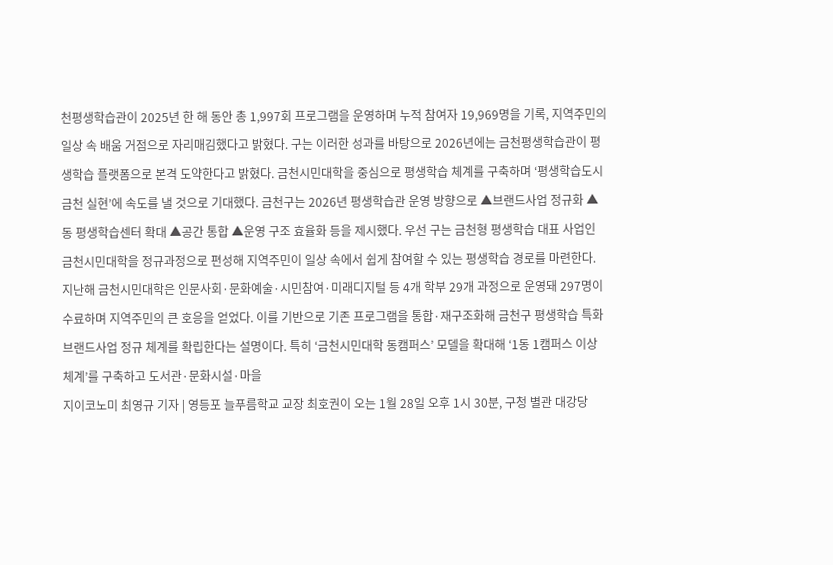천평생학습관이 2025년 한 해 동안 총 1,997회 프로그램을 운영하며 누적 참여자 19,969명을 기록, 지역주민의 일상 속 배움 거점으로 자리매김했다고 밝혔다. 구는 이러한 성과를 바탕으로 2026년에는 금천평생학습관이 평생학습 플랫폼으로 본격 도약한다고 밝혔다. 금천시민대학을 중심으로 평생학습 체계를 구축하며 ‘평생학습도시 금천 실현’에 속도를 낼 것으로 기대했다. 금천구는 2026년 평생학습관 운영 방향으로 ▲브랜드사업 정규화 ▲동 평생학습센터 확대 ▲공간 통합 ▲운영 구조 효율화 등을 제시했다. 우선 구는 금천형 평생학습 대표 사업인 금천시민대학을 정규과정으로 편성해 지역주민이 일상 속에서 쉽게 참여할 수 있는 평생학습 경로를 마련한다. 지난해 금천시민대학은 인문사회·문화예술·시민참여·미래디지털 등 4개 학부 29개 과정으로 운영돼 297명이 수료하며 지역주민의 큰 호응을 얻었다. 이를 기반으로 기존 프로그램을 통합·재구조화해 금천구 평생학습 특화 브랜드사업 정규 체계를 확립한다는 설명이다. 특히 ‘금천시민대학 동캠퍼스’ 모델을 확대해 ‘1동 1캠퍼스 이상 체계’를 구축하고 도서관·문화시설·마을
지이코노미 최영규 기자 | 영등포 늘푸름학교 교장 최호권이 오는 1월 28일 오후 1시 30분, 구청 별관 대강당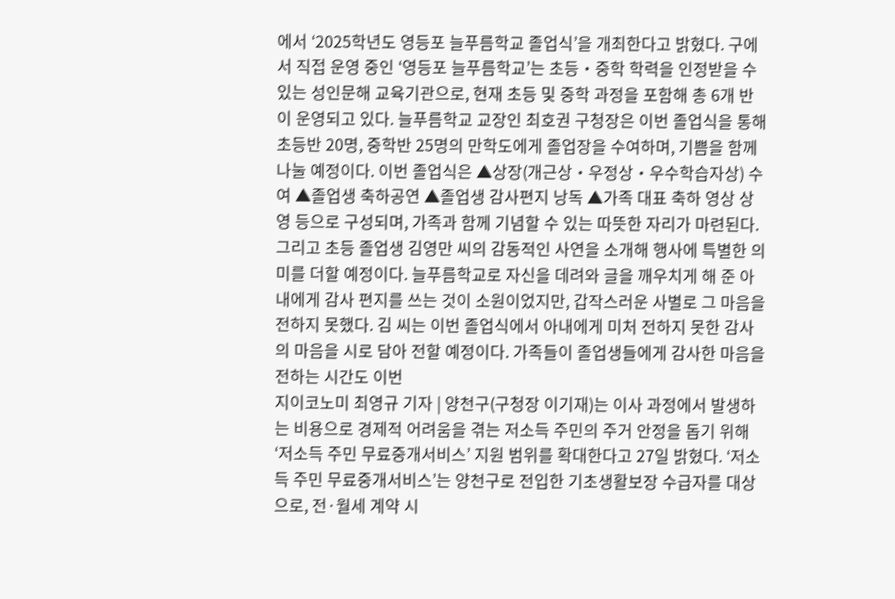에서 ‘2025학년도 영등포 늘푸름학교 졸업식’을 개최한다고 밝혔다. 구에서 직접 운영 중인 ‘영등포 늘푸름학교’는 초등‧중학 학력을 인정받을 수 있는 성인문해 교육기관으로, 현재 초등 및 중학 과정을 포함해 총 6개 반이 운영되고 있다. 늘푸름학교 교장인 최호권 구청장은 이번 졸업식을 통해 초등반 20명, 중학반 25명의 만학도에게 졸업장을 수여하며, 기쁨을 함께 나눌 예정이다. 이번 졸업식은 ▲상장(개근상‧우정상‧우수학습자상) 수여 ▲졸업생 축하공연 ▲졸업생 감사편지 낭독 ▲가족 대표 축하 영상 상영 등으로 구성되며, 가족과 함께 기념할 수 있는 따뜻한 자리가 마련된다. 그리고 초등 졸업생 김영만 씨의 감동적인 사연을 소개해 행사에 특별한 의미를 더할 예정이다. 늘푸름학교로 자신을 데려와 글을 깨우치게 해 준 아내에게 감사 편지를 쓰는 것이 소원이었지만, 갑작스러운 사별로 그 마음을 전하지 못했다. 김 씨는 이번 졸업식에서 아내에게 미처 전하지 못한 감사의 마음을 시로 담아 전할 예정이다. 가족들이 졸업생들에게 감사한 마음을 전하는 시간도 이번
지이코노미 최영규 기자 | 양천구(구청장 이기재)는 이사 과정에서 발생하는 비용으로 경제적 어려움을 겪는 저소득 주민의 주거 안정을 돕기 위해 ‘저소득 주민 무료중개서비스’ 지원 범위를 확대한다고 27일 밝혔다. ‘저소득 주민 무료중개서비스’는 양천구로 전입한 기초생활보장 수급자를 대상으로, 전·월세 계약 시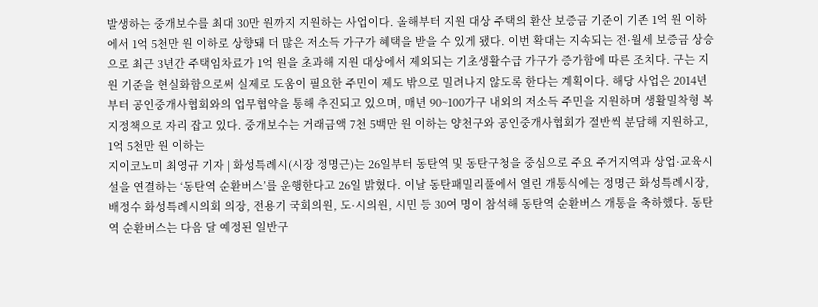발생하는 중개보수를 최대 30만 원까지 지원하는 사업이다. 올해부터 지원 대상 주택의 환산 보증금 기준이 기존 1억 원 이하에서 1억 5천만 원 이하로 상향돼 더 많은 저소득 가구가 혜택을 받을 수 있게 됐다. 이번 확대는 지속되는 전·월세 보증금 상승으로 최근 3년간 주택임차료가 1억 원을 초과해 지원 대상에서 제외되는 기초생활수급 가구가 증가함에 따른 조치다. 구는 지원 기준을 현실화함으로써 실제로 도움이 필요한 주민이 제도 밖으로 밀려나지 않도록 한다는 계획이다. 해당 사업은 2014년부터 공인중개사협회와의 업무협약을 통해 추진되고 있으며, 매년 90~100가구 내외의 저소득 주민을 지원하며 생활밀착형 복지정책으로 자리 잡고 있다. 중개보수는 거래금액 7천 5백만 원 이하는 양천구와 공인중개사협회가 절반씩 분담해 지원하고, 1억 5천만 원 이하는
지이코노미 최영규 기자 | 화성특례시(시장 정명근)는 26일부터 동탄역 및 동탄구청을 중심으로 주요 주거지역과 상업·교육시설을 연결하는 ‘동탄역 순환버스’를 운행한다고 26일 밝혔다. 이날 동탄패밀리풀에서 열린 개통식에는 정명근 화성특례시장, 배정수 화성특례시의회 의장, 전용기 국회의원, 도·시의원, 시민 등 30여 명이 참석해 동탄역 순환버스 개통을 축하했다. 동탄역 순환버스는 다음 달 예정된 일반구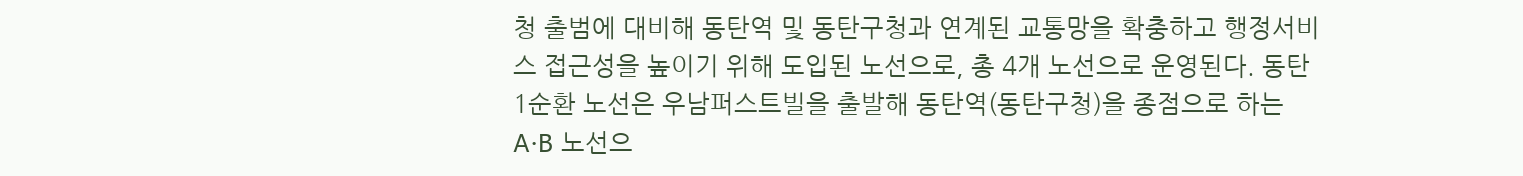청 출범에 대비해 동탄역 및 동탄구청과 연계된 교통망을 확충하고 행정서비스 접근성을 높이기 위해 도입된 노선으로, 총 4개 노선으로 운영된다. 동탄1순환 노선은 우남퍼스트빌을 출발해 동탄역(동탄구청)을 종점으로 하는 A·B 노선으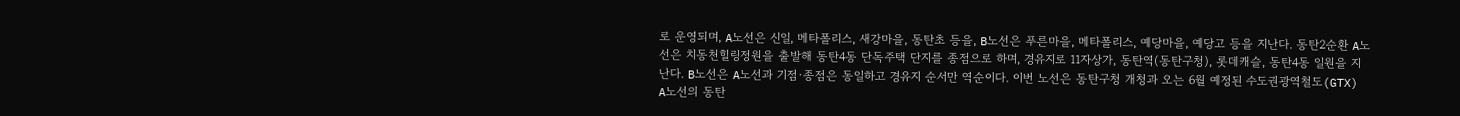로 운영되며, A노선은 신일, 메타폴리스, 새강마을, 동탄초 등을, B노선은 푸른마을, 메타폴리스, 예당마을, 예당고 등을 지난다. 동탄2순환 A노선은 치동천힐링정원을 출발해 동탄4동 단독주택 단지를 종점으로 하며, 경유지로 11자상가, 동탄역(동탄구청), 롯데캐슬, 동탄4동 일원을 지난다. B노선은 A노선과 기점·종점은 동일하고 경유지 순서만 역순이다. 이번 노선은 동탄구청 개청과 오는 6월 예정된 수도권광역철도(GTX) A노선의 동탄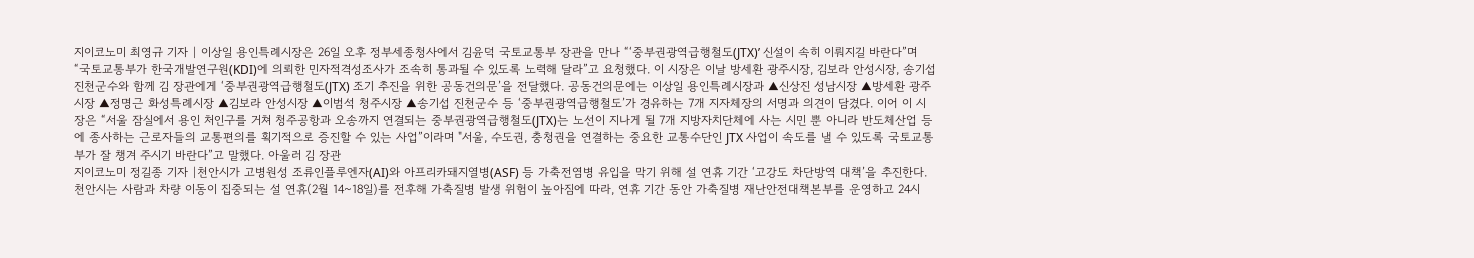지이코노미 최영규 기자 | 이상일 용인특례시장은 26일 오후 정부세종청사에서 김윤덕 국토교통부 장관을 만나 “‘중부권광역급행철도(JTX)’ 신설이 속히 이뤄지길 바란다”며 “국토교통부가 한국개발연구원(KDI)에 의뢰한 민자적격성조사가 조속히 통과될 수 있도록 노력해 달라”고 요청했다. 이 시장은 이날 방세환 광주시장, 김보라 안성시장, 송기섭 진천군수와 함께 김 장관에게 ‘중부권광역급행철도(JTX) 조기 추진을 위한 공동건의문’을 전달했다. 공동건의문에는 이상일 용인특례시장과 ▲신상진 성남시장 ▲방세환 광주시장 ▲정명근 화성특례시장 ▲김보라 안성시장 ▲이범석 청주시장 ▲송기섭 진천군수 등 ‘중부권광역급행철도’가 경유하는 7개 지자체장의 서명과 의견이 담겼다. 이어 이 시장은 “서울 잠실에서 용인 처인구를 거쳐 청주공항과 오송까지 연결되는 중부권광역급행철도(JTX)는 노선이 지나게 될 7개 지방자치단체에 사는 시민 뿐 아니라 반도체산업 등에 종사하는 근로자들의 교통편의를 획기적으로 증진할 수 있는 사업”이라며 "서울, 수도권, 충청권을 연결하는 중요한 교통수단인 JTX 사업이 속도를 낼 수 있도록 국토교통부가 잘 챙겨 주시기 바란다”고 말했다. 아울러 김 장관
지이코노미 정길종 기자 |천안시가 고병원성 조류인플루엔자(AI)와 아프리카돼지열병(ASF) 등 가축전염병 유입을 막기 위해 설 연휴 기간 ‘고강도 차단방역 대책’을 추진한다. 천안시는 사람과 차량 이동이 집중되는 설 연휴(2월 14~18일)를 전후해 가축질병 발생 위험이 높아짐에 따라, 연휴 기간 동안 가축질병 재난안전대책본부를 운영하고 24시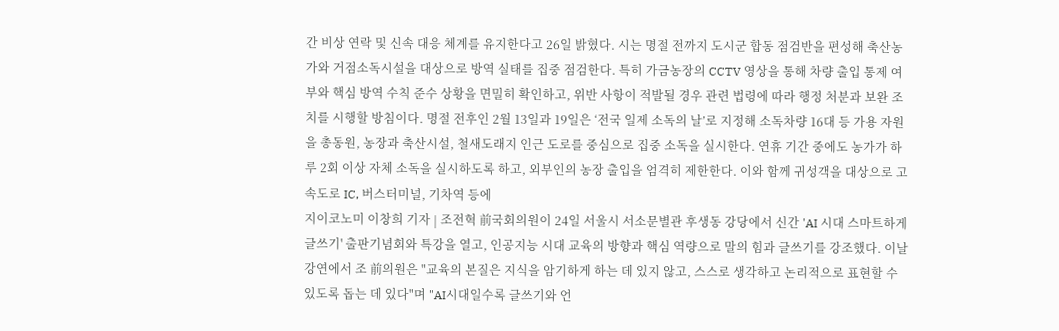간 비상 연락 및 신속 대응 체계를 유지한다고 26일 밝혔다. 시는 명절 전까지 도시군 합동 점검반을 편성해 축산농가와 거점소독시설을 대상으로 방역 실태를 집중 점검한다. 특히 가금농장의 CCTV 영상을 통해 차량 출입 통제 여부와 핵심 방역 수칙 준수 상황을 면밀히 확인하고, 위반 사항이 적발될 경우 관련 법령에 따라 행정 처분과 보완 조치를 시행할 방침이다. 명절 전후인 2월 13일과 19일은 ‘전국 일제 소독의 날’로 지정해 소독차량 16대 등 가용 자원을 총동원, 농장과 축산시설, 철새도래지 인근 도로를 중심으로 집중 소독을 실시한다. 연휴 기간 중에도 농가가 하루 2회 이상 자체 소독을 실시하도록 하고, 외부인의 농장 출입을 엄격히 제한한다. 이와 함께 귀성객을 대상으로 고속도로 IC, 버스터미널, 기차역 등에
지이코노미 이창희 기자 | 조전혁 前국회의원이 24일 서울시 서소문별관 후생동 강당에서 신간 'AI 시대 스마트하게 글쓰기' 출판기념회와 특강을 열고, 인공지능 시대 교육의 방향과 핵심 역량으로 말의 힘과 글쓰기를 강조했다. 이날 강연에서 조 前의원은 "교육의 본질은 지식을 암기하게 하는 데 있지 않고, 스스로 생각하고 논리적으로 표현할 수 있도록 돕는 데 있다"며 "AI시대일수록 글쓰기와 언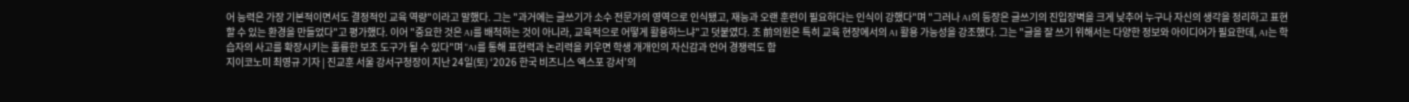어 능력은 가장 기본적이면서도 결정적인 교육 역량"이라고 말했다. 그는 "과거에는 글쓰기가 소수 전문가의 영역으로 인식됐고, 재능과 오랜 훈련이 필요하다는 인식이 강했다"며 "그러나 AI의 등장은 글쓰기의 진입장벽을 크게 낮추어 누구나 자신의 생각을 정리하고 표현할 수 있는 환경을 만들었다"고 평가했다. 이어 "중요한 것은 AI를 배척하는 것이 아니라, 교육적으로 어떻게 활용하느냐"고 덧붙였다. 조 前의원은 특히 교육 현장에서의 AI 활용 가능성을 강조했다. 그는 "글을 잘 쓰기 위해서는 다양한 정보와 아이디어가 필요한데, AI는 학습자의 사고를 확장시키는 훌륭한 보조 도구가 될 수 있다"며 "AI를 통해 표현력과 논리력을 키우면 학생 개개인의 자신감과 언어 경쟁력도 함
지이코노미 최영규 기자 | 진교훈 서울 강서구청장이 지난 24일(토) ‘2026 한국 비즈니스 엑스포 강서’의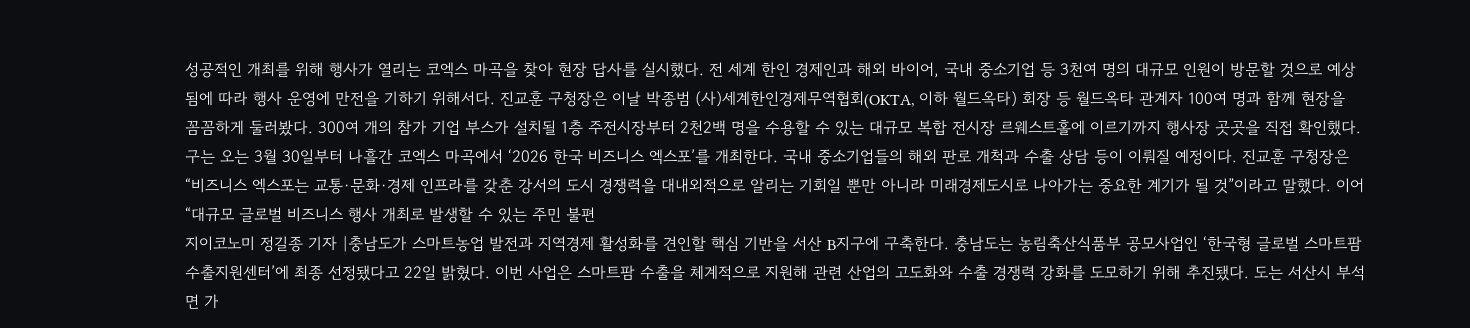성공적인 개최를 위해 행사가 열리는 코엑스 마곡을 찾아 현장 답사를 실시했다. 전 세계 한인 경제인과 해외 바이어, 국내 중소기업 등 3천여 명의 대규모 인원이 방문할 것으로 예상됨에 따라 행사 운영에 만전을 기하기 위해서다. 진교훈 구청장은 이날 박종범 (사)세계한인경제무역협회(OKTA, 이하 월드옥타) 회장 등 월드옥타 관계자 100여 명과 함께 현장을 꼼꼼하게 둘러봤다. 300여 개의 참가 기업 부스가 설치될 1층 주전시장부터 2천2백 명을 수용할 수 있는 대규모 복합 전시장 르웨스트홀에 이르기까지 행사장 곳곳을 직접 확인했다. 구는 오는 3월 30일부터 나흘간 코엑스 마곡에서 ‘2026 한국 비즈니스 엑스포’를 개최한다. 국내 중소기업들의 해외 판로 개척과 수출 상담 등이 이뤄질 예정이다. 진교훈 구청장은 “비즈니스 엑스포는 교통·문화·경제 인프라를 갖춘 강서의 도시 경쟁력을 대내외적으로 알리는 기회일 뿐만 아니라 미래경제도시로 나아가는 중요한 계기가 될 것”이라고 말했다. 이어 “대규모 글로벌 비즈니스 행사 개최로 발생할 수 있는 주민 불편
지이코노미 정길종 기자 |충남도가 스마트농업 발전과 지역경제 활성화를 견인할 핵심 기반을 서산 B지구에 구축한다. 충남도는 농림축산식품부 공모사업인 ‘한국형 글로벌 스마트팜 수출지원센터’에 최종 선정됐다고 22일 밝혔다. 이번 사업은 스마트팜 수출을 체계적으로 지원해 관련 산업의 고도화와 수출 경쟁력 강화를 도모하기 위해 추진됐다. 도는 서산시 부석면 가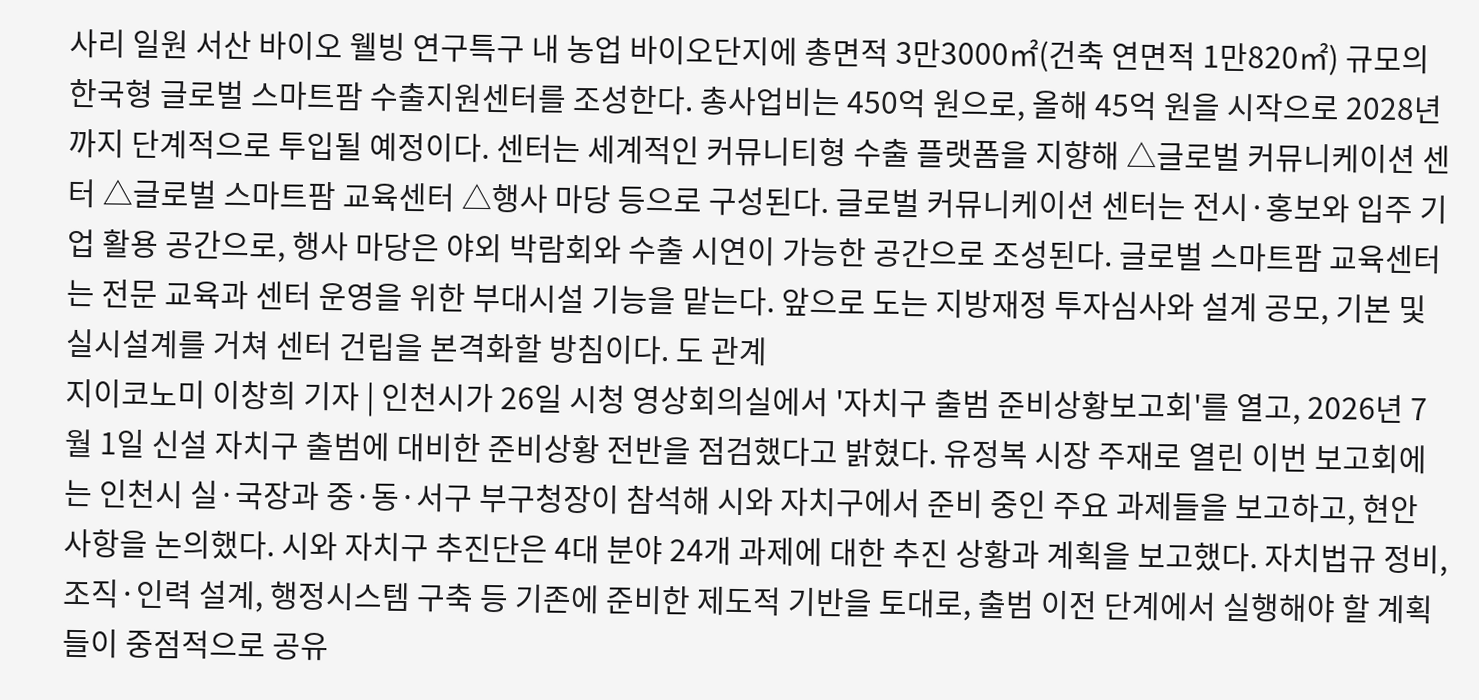사리 일원 서산 바이오 웰빙 연구특구 내 농업 바이오단지에 총면적 3만3000㎡(건축 연면적 1만820㎡) 규모의 한국형 글로벌 스마트팜 수출지원센터를 조성한다. 총사업비는 450억 원으로, 올해 45억 원을 시작으로 2028년까지 단계적으로 투입될 예정이다. 센터는 세계적인 커뮤니티형 수출 플랫폼을 지향해 △글로벌 커뮤니케이션 센터 △글로벌 스마트팜 교육센터 △행사 마당 등으로 구성된다. 글로벌 커뮤니케이션 센터는 전시·홍보와 입주 기업 활용 공간으로, 행사 마당은 야외 박람회와 수출 시연이 가능한 공간으로 조성된다. 글로벌 스마트팜 교육센터는 전문 교육과 센터 운영을 위한 부대시설 기능을 맡는다. 앞으로 도는 지방재정 투자심사와 설계 공모, 기본 및 실시설계를 거쳐 센터 건립을 본격화할 방침이다. 도 관계
지이코노미 이창희 기자 | 인천시가 26일 시청 영상회의실에서 '자치구 출범 준비상황보고회'를 열고, 2026년 7월 1일 신설 자치구 출범에 대비한 준비상황 전반을 점검했다고 밝혔다. 유정복 시장 주재로 열린 이번 보고회에는 인천시 실·국장과 중·동·서구 부구청장이 참석해 시와 자치구에서 준비 중인 주요 과제들을 보고하고, 현안 사항을 논의했다. 시와 자치구 추진단은 4대 분야 24개 과제에 대한 추진 상황과 계획을 보고했다. 자치법규 정비, 조직·인력 설계, 행정시스템 구축 등 기존에 준비한 제도적 기반을 토대로, 출범 이전 단계에서 실행해야 할 계획들이 중점적으로 공유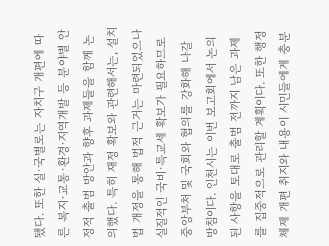됐다. 또한 실·국별로는 자치구 개편에 따른 복지·교통·환경·지역개발 등 분야별 안정적 출범 방안과 향후 과제들을 함께 논의했다. 특히 재정 확보와 관련해서는, 설치법 개정을 통해 법적 근거는 마련되었으나 실질적인 국비·특교세 확보가 필요하므로 중앙부처 및 국회와 협의를 강화해 나갈 방침이다. 인천시는 이번 보고회에서 논의된 사항을 토대로 출범 전까지 남은 과제를 집중적으로 관리할 계획이다. 또한 행정체제 개편 취지와 내용이 시민들에게 충분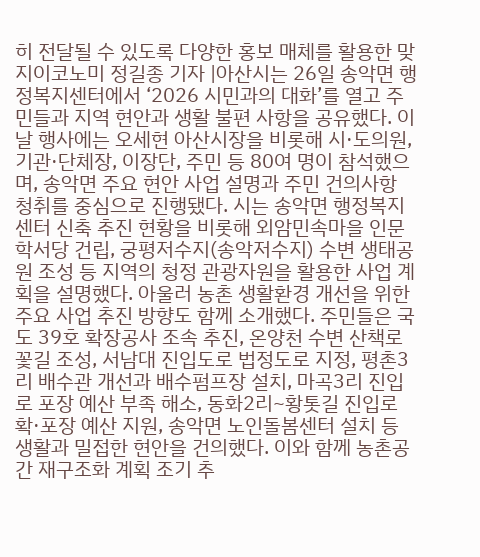히 전달될 수 있도록 다양한 홍보 매체를 활용한 맞
지이코노미 정길종 기자 |아산시는 26일 송악면 행정복지센터에서 ‘2026 시민과의 대화’를 열고 주민들과 지역 현안과 생활 불편 사항을 공유했다. 이날 행사에는 오세현 아산시장을 비롯해 시·도의원, 기관·단체장, 이장단, 주민 등 80여 명이 참석했으며, 송악면 주요 현안 사업 설명과 주민 건의사항 청취를 중심으로 진행됐다. 시는 송악면 행정복지센터 신축 추진 현황을 비롯해 외암민속마을 인문학서당 건립, 궁평저수지(송악저수지) 수변 생태공원 조성 등 지역의 청정 관광자원을 활용한 사업 계획을 설명했다. 아울러 농촌 생활환경 개선을 위한 주요 사업 추진 방향도 함께 소개했다. 주민들은 국도 39호 확장공사 조속 추진, 온양천 수변 산책로 꽃길 조성, 서남대 진입도로 법정도로 지정, 평촌3리 배수관 개선과 배수펌프장 설치, 마곡3리 진입로 포장 예산 부족 해소, 동화2리~황톳길 진입로 확·포장 예산 지원, 송악면 노인돌봄센터 설치 등 생활과 밀접한 현안을 건의했다. 이와 함께 농촌공간 재구조화 계획 조기 추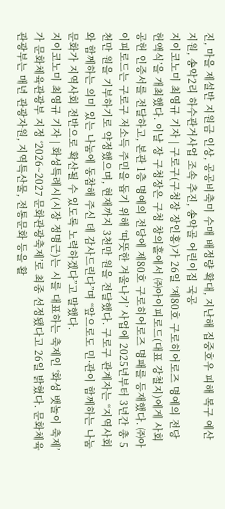진, 마을 제설반 지원금 인상, 공공비축미 수매 배정량 확대, 지난해 집중호우 피해 복구 예산 지원, 송악2리 하수관거사업 조속 추진, 송악골 어린이집 국공
지이코노미 최영규 기자 | 구로구(구청장 장인홍)가 26일 ‘제80호 구로히어로즈 명예의 전당 헌액식’을 개최했다. 이날 장 구청장은 구청 창의홀에서 ㈜아이피로드(대표 강철지)에게 사회공헌 인증서를 전달하고, 본관 1층 명예의 전당에 제80호 구로히어로즈 명패를 등재했다. ㈜아이피로드는 구로구 저소득 주민을 돕기 위해 ‘따뜻한 겨울나기’ 사업에 2025년부터 3년간 총 5천만 원을 기부하기로 약정했으며, 현재까지 3천만 원을 전달했다. 구로구 관계자는 “지역사회와 함께하는 의미 있는 나눔에 동참해 주신 데 감사드린다”며 “앞으로도 민·관이 함께하는 나눔 문화가 지역사회 전반으로 확산될 수 있도록 노력하겠다”고 말했다.
지이코노미 최영규 기자 | 화성특례시(시장 정명근)는 시를 대표하는 축제인 ‘화성 뱃놀이 축제’가 문화체육관광부 지정 ‘2026~2027 문화관광축제’로 최종 선정됐다고 26일 밝혔다. 문화체육관광부는 매년 관광자원, 지역특산물, 전통문화 등을 활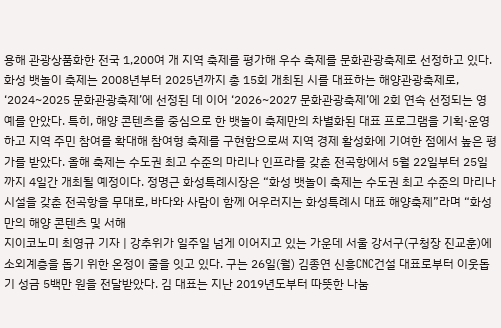용해 관광상품화한 전국 1,200여 개 지역 축제를 평가해 우수 축제를 문화관광축제로 선정하고 있다. 화성 뱃놀이 축제는 2008년부터 2025년까지 총 15회 개최된 시를 대표하는 해양관광축제로, ‘2024~2025 문화관광축제’에 선정된 데 이어 ‘2026~2027 문화관광축제’에 2회 연속 선정되는 영예를 안았다. 특히, 해양 콘텐츠를 중심으로 한 뱃놀이 축제만의 차별화된 대표 프로그램을 기획·운영하고 지역 주민 참여를 확대해 참여형 축제를 구현함으로써 지역 경제 활성화에 기여한 점에서 높은 평가를 받았다. 올해 축제는 수도권 최고 수준의 마리나 인프라를 갖춘 전곡항에서 5월 22일부터 25일까지 4일간 개최될 예정이다. 정명근 화성특례시장은 “화성 뱃놀이 축제는 수도권 최고 수준의 마리나 시설을 갖춘 전곡항을 무대로, 바다와 사람이 함께 어우러지는 화성특례시 대표 해양축제”라며 “화성만의 해양 콘텐츠 및 서해
지이코노미 최영규 기자 | 강추위가 일주일 넘게 이어지고 있는 가운데 서울 강서구(구청장 진교훈)에 소외계층을 돕기 위한 온정이 줄을 잇고 있다. 구는 26일(월) 김종연 신흥CNC건설 대표로부터 이웃돕기 성금 5백만 원을 전달받았다. 김 대표는 지난 2019년도부터 따뜻한 나눔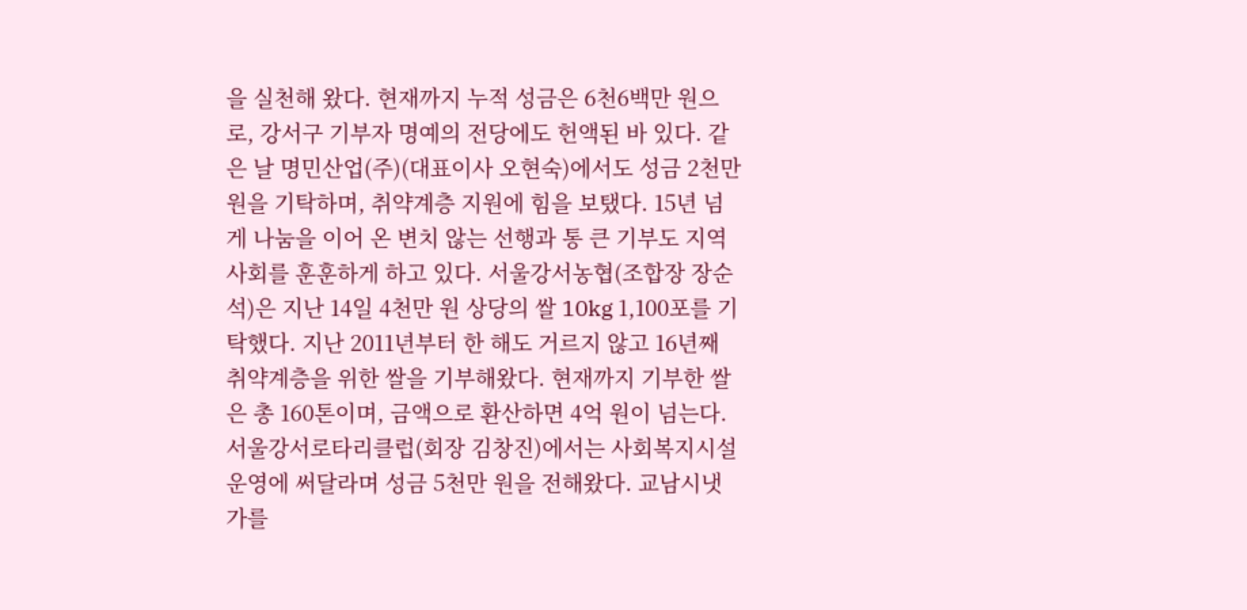을 실천해 왔다. 현재까지 누적 성금은 6천6백만 원으로, 강서구 기부자 명예의 전당에도 헌액된 바 있다. 같은 날 명민산업(주)(대표이사 오현숙)에서도 성금 2천만 원을 기탁하며, 취약계층 지원에 힘을 보탰다. 15년 넘게 나눔을 이어 온 변치 않는 선행과 통 큰 기부도 지역사회를 훈훈하게 하고 있다. 서울강서농협(조합장 장순석)은 지난 14일 4천만 원 상당의 쌀 10kg 1,100포를 기탁했다. 지난 2011년부터 한 해도 거르지 않고 16년째 취약계층을 위한 쌀을 기부해왔다. 현재까지 기부한 쌀은 총 160톤이며, 금액으로 환산하면 4억 원이 넘는다. 서울강서로타리클럽(회장 김창진)에서는 사회복지시설 운영에 써달라며 성금 5천만 원을 전해왔다. 교남시냇가를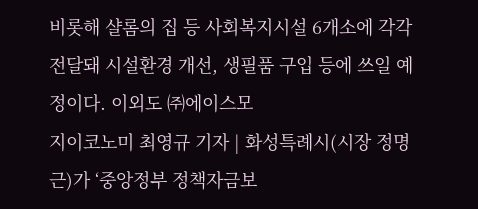비롯해 샬롬의 집 등 사회복지시설 6개소에 각각 전달돼 시설환경 개선, 생필품 구입 등에 쓰일 예정이다. 이외도 ㈜에이스모
지이코노미 최영규 기자 | 화성특례시(시장 정명근)가 ‘중앙정부 정책자금보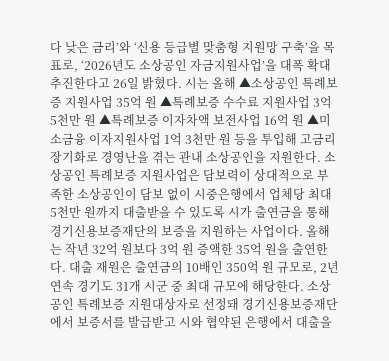다 낮은 금리’와 ‘신용 등급별 맞춤형 지원망 구축’을 목표로, ‘2026년도 소상공인 자금지원사업’을 대폭 확대 추진한다고 26일 밝혔다. 시는 올해 ▲소상공인 특례보증 지원사업 35억 원 ▲특례보증 수수료 지원사업 3억 5천만 원 ▲특례보증 이자차액 보전사업 16억 원 ▲미소금융 이자지원사업 1억 3천만 원 등을 투입해 고금리 장기화로 경영난을 겪는 관내 소상공인을 지원한다. 소상공인 특례보증 지원사업은 담보력이 상대적으로 부족한 소상공인이 담보 없이 시중은행에서 업체당 최대 5천만 원까지 대출받을 수 있도록 시가 출연금을 통해 경기신용보증재단의 보증을 지원하는 사업이다. 올해는 작년 32억 원보다 3억 원 증액한 35억 원을 출연한다. 대출 재원은 출연금의 10배인 350억 원 규모로, 2년 연속 경기도 31개 시군 중 최대 규모에 해당한다. 소상공인 특례보증 지원대상자로 선정돼 경기신용보증재단에서 보증서를 발급받고 시와 협약된 은행에서 대출을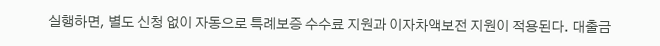실행하면, 별도 신청 없이 자동으로 특례보증 수수료 지원과 이자차액보전 지원이 적용된다. 대출금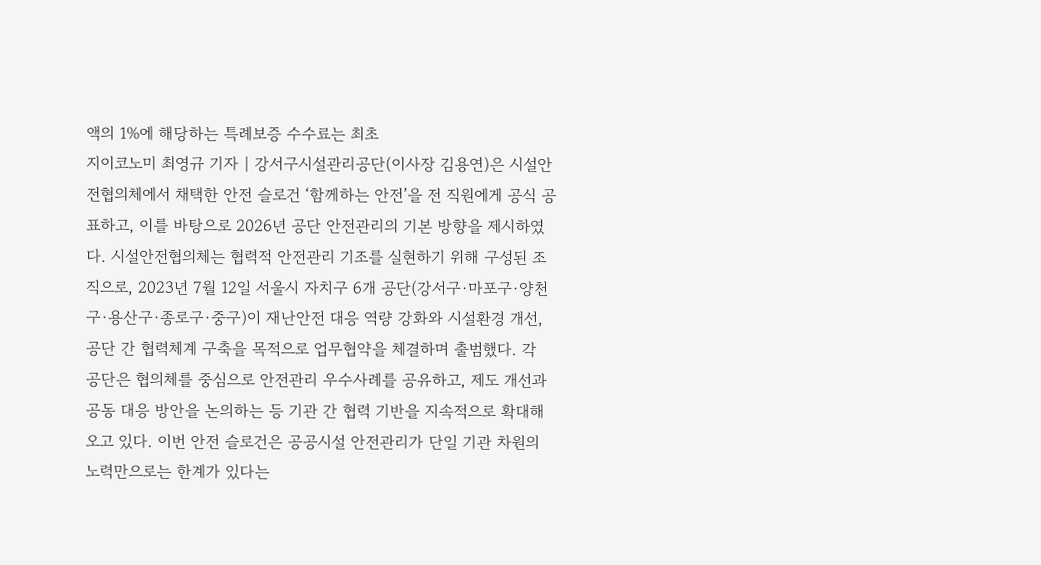액의 1%에 해당하는 특례보증 수수료는 최초
지이코노미 최영규 기자 | 강서구시설관리공단(이사장 김용연)은 시설안전협의체에서 채택한 안전 슬로건 ‘함께하는 안전’을 전 직원에게 공식 공표하고, 이를 바탕으로 2026년 공단 안전관리의 기본 방향을 제시하였다. 시설안전협의체는 협력적 안전관리 기조를 실현하기 위해 구성된 조직으로, 2023년 7월 12일 서울시 자치구 6개 공단(강서구·마포구·양천구·용산구·종로구·중구)이 재난안전 대응 역량 강화와 시설환경 개선, 공단 간 협력체계 구축을 목적으로 업무협약을 체결하며 출범했다. 각 공단은 협의체를 중심으로 안전관리 우수사례를 공유하고, 제도 개선과 공동 대응 방안을 논의하는 등 기관 간 협력 기반을 지속적으로 확대해 오고 있다. 이번 안전 슬로건은 공공시설 안전관리가 단일 기관 차원의 노력만으로는 한계가 있다는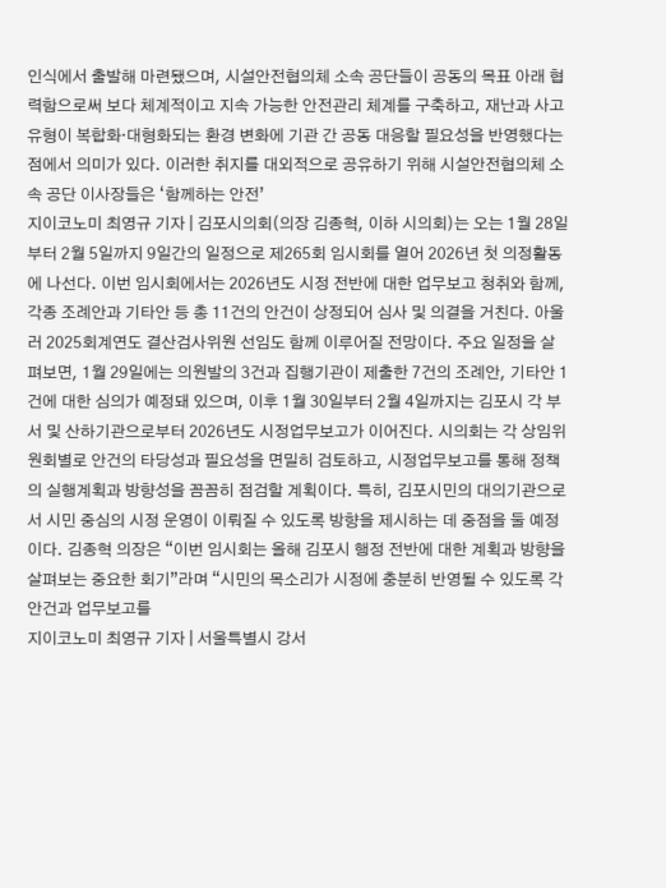인식에서 출발해 마련됐으며, 시설안전협의체 소속 공단들이 공동의 목표 아래 협력함으로써 보다 체계적이고 지속 가능한 안전관리 체계를 구축하고, 재난과 사고 유형이 복합화·대형화되는 환경 변화에 기관 간 공동 대응할 필요성을 반영했다는 점에서 의미가 있다. 이러한 취지를 대외적으로 공유하기 위해 시설안전협의체 소속 공단 이사장들은 ‘함께하는 안전’
지이코노미 최영규 기자 | 김포시의회(의장 김종혁, 이하 시의회)는 오는 1월 28일부터 2월 5일까지 9일간의 일정으로 제265회 임시회를 열어 2026년 첫 의정활동에 나선다. 이번 임시회에서는 2026년도 시정 전반에 대한 업무보고 청취와 함께, 각종 조례안과 기타안 등 총 11건의 안건이 상정되어 심사 및 의결을 거친다. 아울러 2025회계연도 결산검사위원 선임도 함께 이루어질 전망이다. 주요 일정을 살펴보면, 1월 29일에는 의원발의 3건과 집행기관이 제출한 7건의 조례안, 기타안 1건에 대한 심의가 예정돼 있으며, 이후 1월 30일부터 2월 4일까지는 김포시 각 부서 및 산하기관으로부터 2026년도 시정업무보고가 이어진다. 시의회는 각 상임위원회별로 안건의 타당성과 필요성을 면밀히 검토하고, 시정업무보고를 통해 정책의 실행계획과 방향성을 꼼꼼히 점검할 계획이다. 특히, 김포시민의 대의기관으로서 시민 중심의 시정 운영이 이뤄질 수 있도록 방향을 제시하는 데 중점을 둘 예정이다. 김종혁 의장은 “이번 임시회는 올해 김포시 행정 전반에 대한 계획과 방향을 살펴보는 중요한 회기”라며 “시민의 목소리가 시정에 충분히 반영될 수 있도록 각 안건과 업무보고를
지이코노미 최영규 기자 | 서울특별시 강서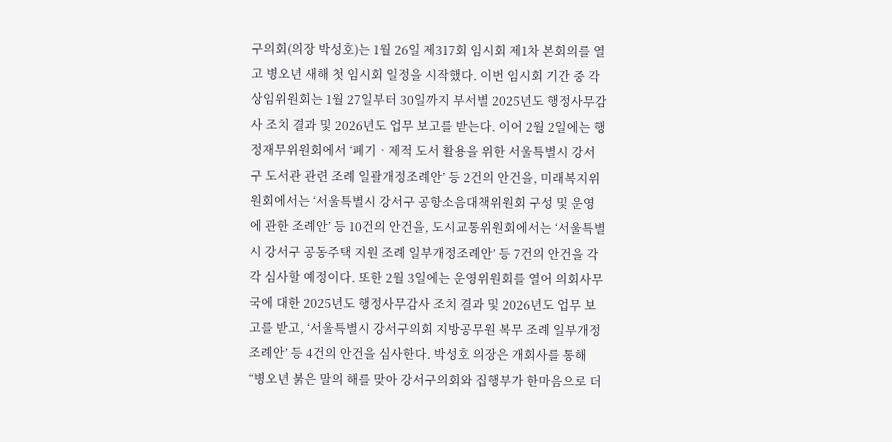구의회(의장 박성호)는 1월 26일 제317회 임시회 제1차 본회의를 열고 병오년 새해 첫 임시회 일정을 시작했다. 이번 임시회 기간 중 각 상임위원회는 1월 27일부터 30일까지 부서별 2025년도 행정사무감사 조치 결과 및 2026년도 업무 보고를 받는다. 이어 2월 2일에는 행정재무위원회에서 ‘폐기‧제적 도서 활용을 위한 서울특별시 강서구 도서관 관련 조례 일괄개정조례안’ 등 2건의 안건을, 미래복지위원회에서는 ‘서울특별시 강서구 공항소음대책위원회 구성 및 운영에 관한 조례안’ 등 10건의 안건을, 도시교통위원회에서는 ‘서울특별시 강서구 공동주택 지원 조례 일부개정조례안’ 등 7건의 안건을 각각 심사할 예정이다. 또한 2월 3일에는 운영위원회를 열어 의회사무국에 대한 2025년도 행정사무감사 조치 결과 및 2026년도 업무 보고를 받고, ‘서울특별시 강서구의회 지방공무원 복무 조례 일부개정조례안’ 등 4건의 안건을 심사한다. 박성호 의장은 개회사를 통해 “병오년 붉은 말의 해를 맞아 강서구의회와 집행부가 한마음으로 더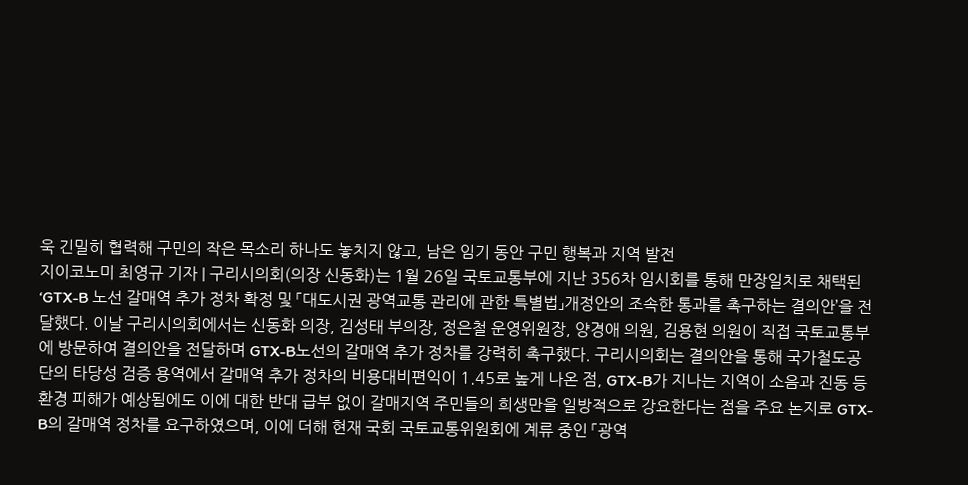욱 긴밀히 협력해 구민의 작은 목소리 하나도 놓치지 않고, 남은 임기 동안 구민 행복과 지역 발전
지이코노미 최영규 기자 | 구리시의회(의장 신동화)는 1월 26일 국토교통부에 지난 356차 임시회를 통해 만장일치로 채택된 ‘GTX-B 노선 갈매역 추가 정차 확정 및 「대도시권 광역교통 관리에 관한 특별법」개정안의 조속한 통과를 촉구하는 결의안’을 전달했다. 이날 구리시의회에서는 신동화 의장, 김성태 부의장, 정은철 운영위원장, 양경애 의원, 김용현 의원이 직접 국토교통부에 방문하여 결의안을 전달하며 GTX-B노선의 갈매역 추가 정차를 강력히 촉구했다. 구리시의회는 결의안을 통해 국가철도공단의 타당성 검증 용역에서 갈매역 추가 정차의 비용대비편익이 1.45로 높게 나온 점, GTX-B가 지나는 지역이 소음과 진동 등 환경 피해가 예상됨에도 이에 대한 반대 급부 없이 갈매지역 주민들의 희생만을 일방적으로 강요한다는 점을 주요 논지로 GTX-B의 갈매역 정차를 요구하였으며, 이에 더해 현재 국회 국토교통위원회에 계류 중인 「광역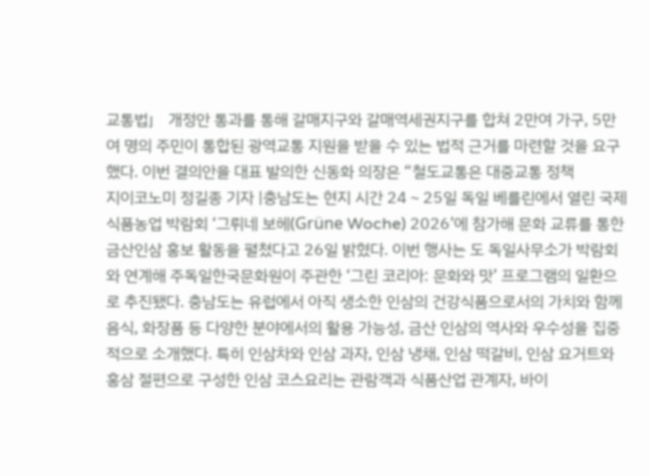교통법」 개정안 통과를 통해 갈매지구와 갈매역세권지구를 합쳐 2만여 가구, 5만여 명의 주민이 통합된 광역교통 지원을 받을 수 있는 법적 근거를 마련할 것을 요구했다. 이번 결의안을 대표 발의한 신동화 의장은 “철도교통은 대중교통 정책
지이코노미 정길종 기자 |충남도는 현지 시간 24∼25일 독일 베를린에서 열린 국제 식품농업 박람회 ‘그뤼네 보헤(Grüne Woche) 2026’에 참가해 문화 교류를 통한 금산인삼 홍보 활동을 펼쳤다고 26일 밝혔다. 이번 행사는 도 독일사무소가 박람회와 연계해 주독일한국문화원이 주관한 ‘그린 코리아: 문화와 맛’ 프로그램의 일환으로 추진됐다. 충남도는 유럽에서 아직 생소한 인삼의 건강식품으로서의 가치와 함께 음식, 화장품 등 다양한 분야에서의 활용 가능성, 금산 인삼의 역사와 우수성을 집중적으로 소개했다. 특히 인삼차와 인삼 과자, 인삼 냉채, 인삼 떡갈비, 인삼 요거트와 홍삼 절편으로 구성한 인삼 코스요리는 관람객과 식품산업 관계자, 바이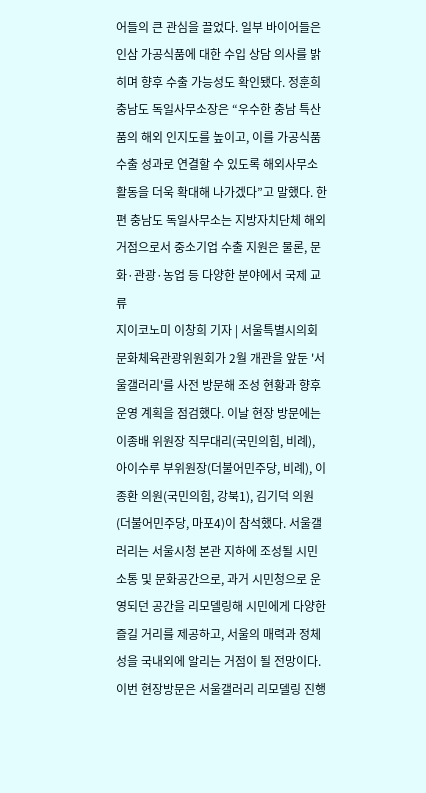어들의 큰 관심을 끌었다. 일부 바이어들은 인삼 가공식품에 대한 수입 상담 의사를 밝히며 향후 수출 가능성도 확인됐다. 정훈희 충남도 독일사무소장은 “우수한 충남 특산품의 해외 인지도를 높이고, 이를 가공식품 수출 성과로 연결할 수 있도록 해외사무소 활동을 더욱 확대해 나가겠다”고 말했다. 한편 충남도 독일사무소는 지방자치단체 해외 거점으로서 중소기업 수출 지원은 물론, 문화·관광·농업 등 다양한 분야에서 국제 교류
지이코노미 이창희 기자 | 서울특별시의회 문화체육관광위원회가 2월 개관을 앞둔 '서울갤러리'를 사전 방문해 조성 현황과 향후 운영 계획을 점검했다. 이날 현장 방문에는 이종배 위원장 직무대리(국민의힘, 비례), 아이수루 부위원장(더불어민주당, 비례), 이종환 의원(국민의힘, 강북1), 김기덕 의원(더불어민주당, 마포4)이 참석했다. 서울갤러리는 서울시청 본관 지하에 조성될 시민소통 및 문화공간으로, 과거 시민청으로 운영되던 공간을 리모델링해 시민에게 다양한 즐길 거리를 제공하고, 서울의 매력과 정체성을 국내외에 알리는 거점이 될 전망이다. 이번 현장방문은 서울갤러리 리모델링 진행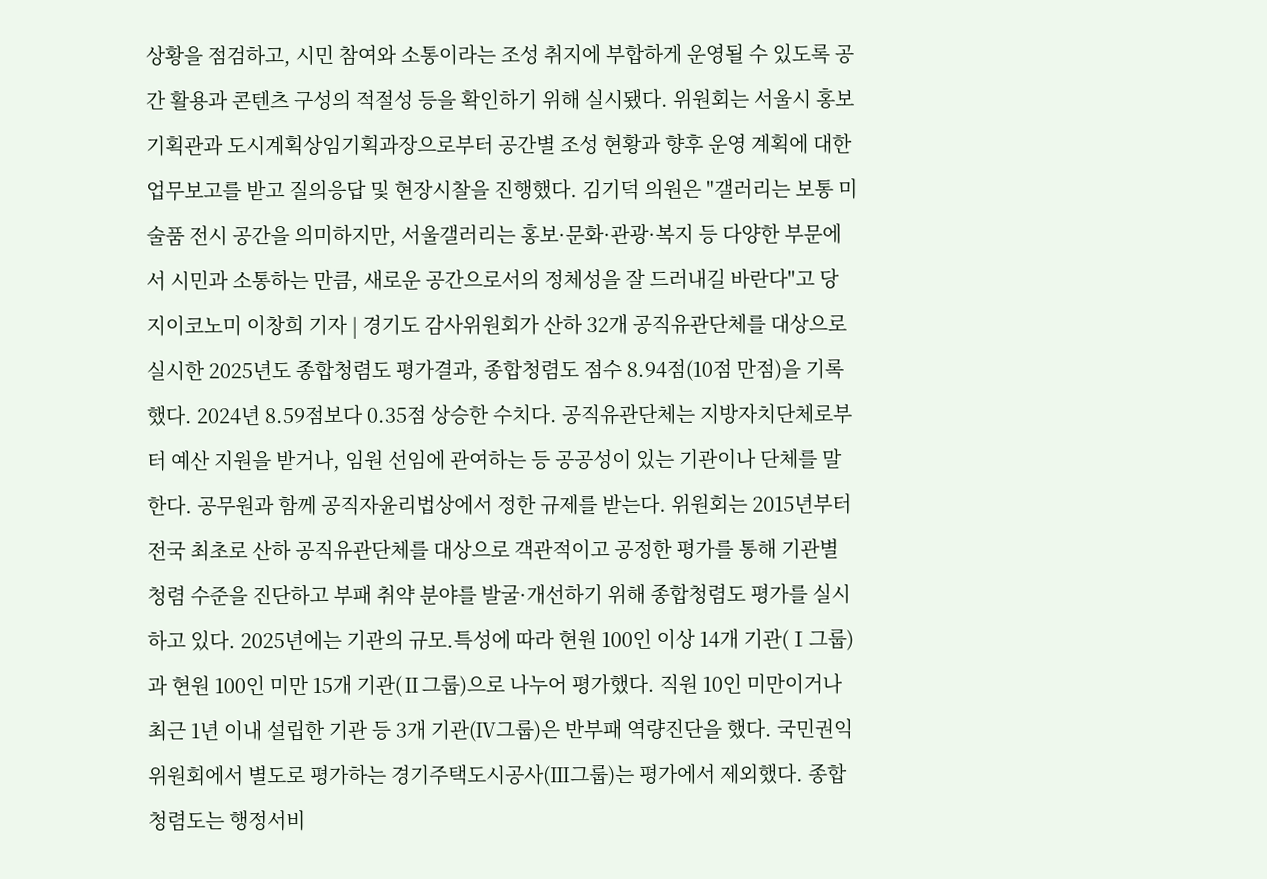상황을 점검하고, 시민 참여와 소통이라는 조성 취지에 부합하게 운영될 수 있도록 공간 활용과 콘텐츠 구성의 적절성 등을 확인하기 위해 실시됐다. 위원회는 서울시 홍보기획관과 도시계획상임기획과장으로부터 공간별 조성 현황과 향후 운영 계획에 대한 업무보고를 받고 질의응답 및 현장시찰을 진행했다. 김기덕 의원은 "갤러리는 보통 미술품 전시 공간을 의미하지만, 서울갤러리는 홍보·문화·관광·복지 등 다양한 부문에서 시민과 소통하는 만큼, 새로운 공간으로서의 정체성을 잘 드러내길 바란다"고 당
지이코노미 이창희 기자 | 경기도 감사위원회가 산하 32개 공직유관단체를 대상으로 실시한 2025년도 종합청렴도 평가결과, 종합청렴도 점수 8.94점(10점 만점)을 기록했다. 2024년 8.59점보다 0.35점 상승한 수치다. 공직유관단체는 지방자치단체로부터 예산 지원을 받거나, 임원 선임에 관여하는 등 공공성이 있는 기관이나 단체를 말한다. 공무원과 함께 공직자윤리법상에서 정한 규제를 받는다. 위원회는 2015년부터 전국 최초로 산하 공직유관단체를 대상으로 객관적이고 공정한 평가를 통해 기관별 청렴 수준을 진단하고 부패 취약 분야를 발굴·개선하기 위해 종합청렴도 평가를 실시하고 있다. 2025년에는 기관의 규모․특성에 따라 현원 100인 이상 14개 기관(Ⅰ그룹)과 현원 100인 미만 15개 기관(Ⅱ그룹)으로 나누어 평가했다. 직원 10인 미만이거나 최근 1년 이내 설립한 기관 등 3개 기관(Ⅳ그룹)은 반부패 역량진단을 했다. 국민권익위원회에서 별도로 평가하는 경기주택도시공사(Ⅲ그룹)는 평가에서 제외했다. 종합청렴도는 행정서비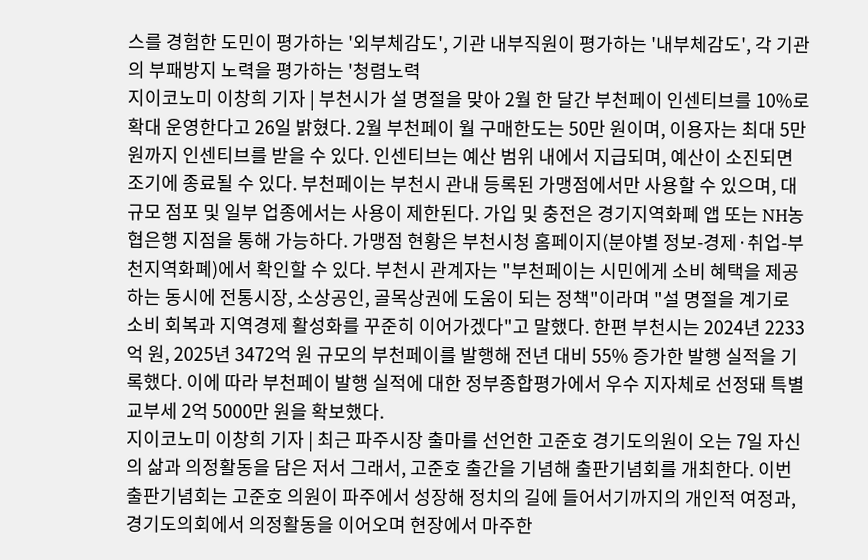스를 경험한 도민이 평가하는 '외부체감도', 기관 내부직원이 평가하는 '내부체감도', 각 기관의 부패방지 노력을 평가하는 '청렴노력
지이코노미 이창희 기자 | 부천시가 설 명절을 맞아 2월 한 달간 부천페이 인센티브를 10%로 확대 운영한다고 26일 밝혔다. 2월 부천페이 월 구매한도는 50만 원이며, 이용자는 최대 5만 원까지 인센티브를 받을 수 있다. 인센티브는 예산 범위 내에서 지급되며, 예산이 소진되면 조기에 종료될 수 있다. 부천페이는 부천시 관내 등록된 가맹점에서만 사용할 수 있으며, 대규모 점포 및 일부 업종에서는 사용이 제한된다. 가입 및 충전은 경기지역화폐 앱 또는 NH농협은행 지점을 통해 가능하다. 가맹점 현황은 부천시청 홈페이지(분야별 정보-경제·취업-부천지역화폐)에서 확인할 수 있다. 부천시 관계자는 "부천페이는 시민에게 소비 혜택을 제공하는 동시에 전통시장, 소상공인, 골목상권에 도움이 되는 정책"이라며 "설 명절을 계기로 소비 회복과 지역경제 활성화를 꾸준히 이어가겠다"고 말했다. 한편 부천시는 2024년 2233억 원, 2025년 3472억 원 규모의 부천페이를 발행해 전년 대비 55% 증가한 발행 실적을 기록했다. 이에 따라 부천페이 발행 실적에 대한 정부종합평가에서 우수 지자체로 선정돼 특별교부세 2억 5000만 원을 확보했다.
지이코노미 이창희 기자 | 최근 파주시장 출마를 선언한 고준호 경기도의원이 오는 7일 자신의 삶과 의정활동을 담은 저서 그래서, 고준호 출간을 기념해 출판기념회를 개최한다. 이번 출판기념회는 고준호 의원이 파주에서 성장해 정치의 길에 들어서기까지의 개인적 여정과, 경기도의회에서 의정활동을 이어오며 현장에서 마주한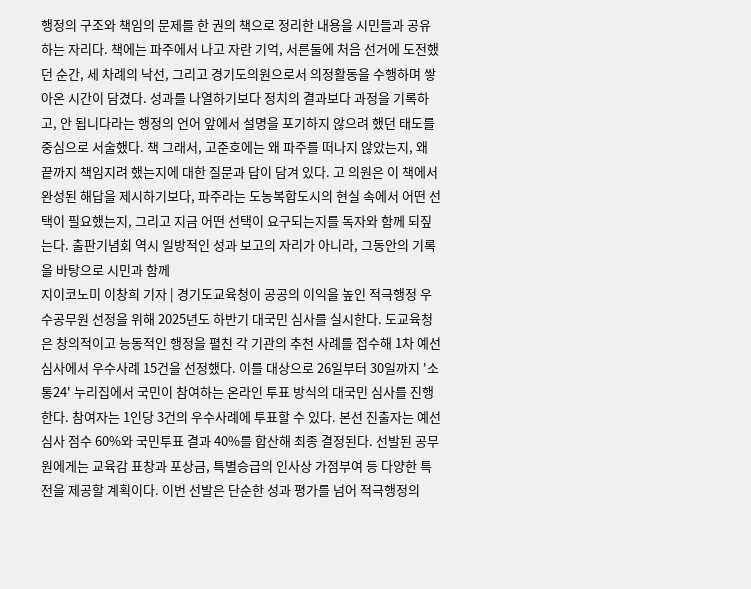행정의 구조와 책임의 문제를 한 권의 책으로 정리한 내용을 시민들과 공유하는 자리다. 책에는 파주에서 나고 자란 기억, 서른둘에 처음 선거에 도전했던 순간, 세 차례의 낙선, 그리고 경기도의원으로서 의정활동을 수행하며 쌓아온 시간이 담겼다. 성과를 나열하기보다 정치의 결과보다 과정을 기록하고, 안 됩니다라는 행정의 언어 앞에서 설명을 포기하지 않으려 했던 태도를 중심으로 서술했다. 책 그래서, 고준호에는 왜 파주를 떠나지 않았는지, 왜 끝까지 책임지려 했는지에 대한 질문과 답이 담겨 있다. 고 의원은 이 책에서 완성된 해답을 제시하기보다, 파주라는 도농복합도시의 현실 속에서 어떤 선택이 필요했는지, 그리고 지금 어떤 선택이 요구되는지를 독자와 함께 되짚는다. 출판기념회 역시 일방적인 성과 보고의 자리가 아니라, 그동안의 기록을 바탕으로 시민과 함께
지이코노미 이창희 기자 | 경기도교육청이 공공의 이익을 높인 적극행정 우수공무원 선정을 위해 2025년도 하반기 대국민 심사를 실시한다. 도교육청은 창의적이고 능동적인 행정을 펼친 각 기관의 추천 사례를 접수해 1차 예선심사에서 우수사례 15건을 선정했다. 이를 대상으로 26일부터 30일까지 '소통24' 누리집에서 국민이 참여하는 온라인 투표 방식의 대국민 심사를 진행한다. 참여자는 1인당 3건의 우수사례에 투표할 수 있다. 본선 진출자는 예선심사 점수 60%와 국민투표 결과 40%를 합산해 최종 결정된다. 선발된 공무원에게는 교육감 표창과 포상금, 특별승급의 인사상 가점부여 등 다양한 특전을 제공할 계획이다. 이번 선발은 단순한 성과 평가를 넘어 적극행정의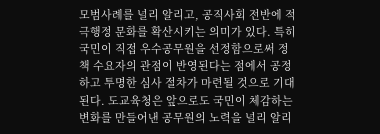모범사례를 널리 알리고, 공직사회 전반에 적극행정 문화를 확산시키는 의미가 있다. 특히 국민이 직접 우수공무원을 선정함으로써 정책 수요자의 관점이 반영된다는 점에서 공정하고 투명한 심사 절차가 마련될 것으로 기대된다. 도교육청은 앞으로도 국민이 체감하는 변화를 만들어낸 공무원의 노력을 널리 알리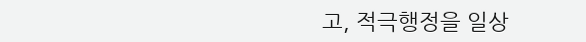고, 적극행정을 일상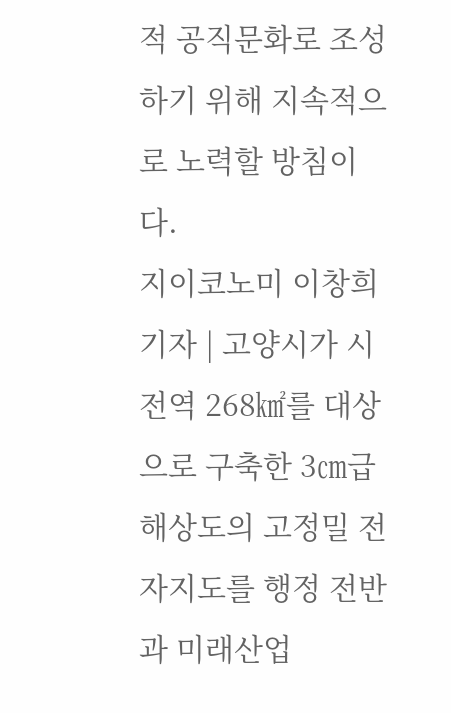적 공직문화로 조성하기 위해 지속적으로 노력할 방침이다.
지이코노미 이창희 기자 | 고양시가 시 전역 268㎢를 대상으로 구축한 3㎝급 해상도의 고정밀 전자지도를 행정 전반과 미래산업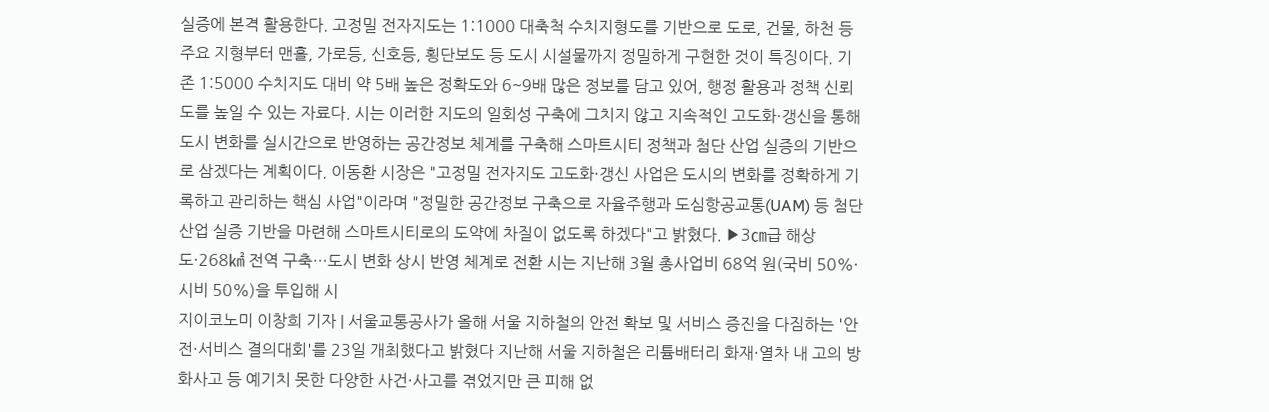실증에 본격 활용한다. 고정밀 전자지도는 1:1000 대축척 수치지형도를 기반으로 도로, 건물, 하천 등 주요 지형부터 맨홀, 가로등, 신호등, 횡단보도 등 도시 시설물까지 정밀하게 구현한 것이 특징이다. 기존 1:5000 수치지도 대비 약 5배 높은 정확도와 6~9배 많은 정보를 담고 있어, 행정 활용과 정책 신뢰도를 높일 수 있는 자료다. 시는 이러한 지도의 일회성 구축에 그치지 않고 지속적인 고도화·갱신을 통해 도시 변화를 실시간으로 반영하는 공간정보 체계를 구축해 스마트시티 정책과 첨단 산업 실증의 기반으로 삼겠다는 계획이다. 이동환 시장은 "고정밀 전자지도 고도화·갱신 사업은 도시의 변화를 정확하게 기록하고 관리하는 핵심 사업"이라며 "정밀한 공간정보 구축으로 자율주행과 도심항공교통(UAM) 등 첨단 산업 실증 기반을 마련해 스마트시티로의 도약에 차질이 없도록 하겠다"고 밝혔다. ▶3㎝급 해상도·268㎢ 전역 구축…도시 변화 상시 반영 체계로 전환 시는 지난해 3월 총사업비 68억 원(국비 50%·시비 50%)을 투입해 시
지이코노미 이창희 기자 | 서울교통공사가 올해 서울 지하철의 안전 확보 및 서비스 증진을 다짐하는 '안전·서비스 결의대회'를 23일 개최했다고 밝혔다 지난해 서울 지하철은 리튬배터리 화재·열차 내 고의 방화사고 등 예기치 못한 다양한 사건·사고를 겪었지만 큰 피해 없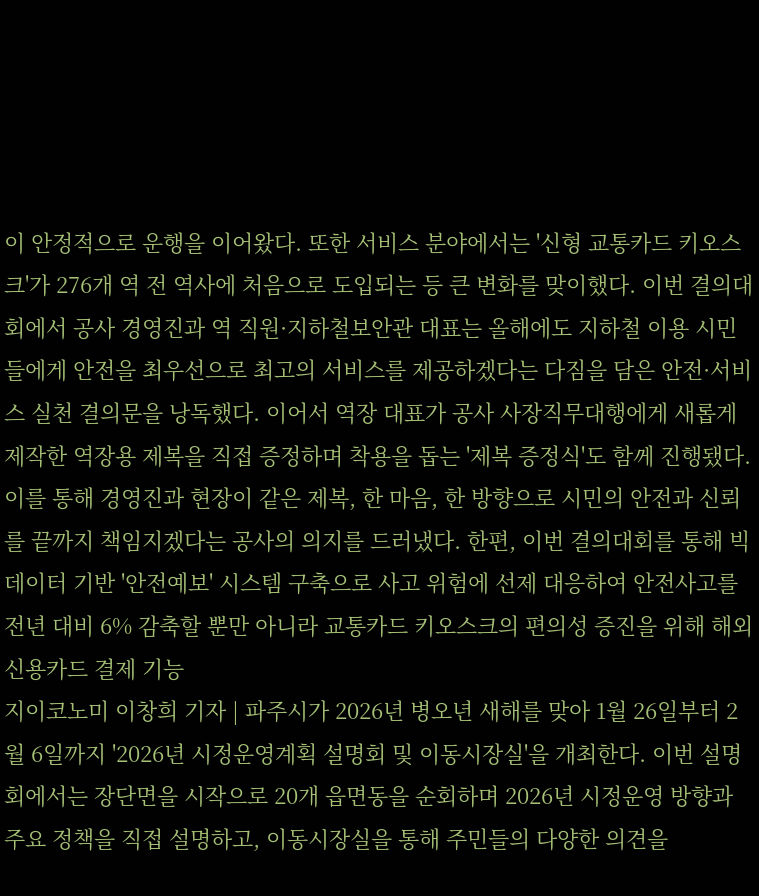이 안정적으로 운행을 이어왔다. 또한 서비스 분야에서는 '신형 교통카드 키오스크'가 276개 역 전 역사에 처음으로 도입되는 등 큰 변화를 맞이했다. 이번 결의대회에서 공사 경영진과 역 직원·지하철보안관 대표는 올해에도 지하철 이용 시민들에게 안전을 최우선으로 최고의 서비스를 제공하겠다는 다짐을 담은 안전·서비스 실천 결의문을 낭독했다. 이어서 역장 대표가 공사 사장직무대행에게 새롭게 제작한 역장용 제복을 직접 증정하며 착용을 돕는 '제복 증정식'도 함께 진행됐다. 이를 통해 경영진과 현장이 같은 제복, 한 마음, 한 방향으로 시민의 안전과 신뢰를 끝까지 책임지겠다는 공사의 의지를 드러냈다. 한편, 이번 결의대회를 통해 빅데이터 기반 '안전예보' 시스템 구축으로 사고 위험에 선제 대응하여 안전사고를 전년 대비 6% 감축할 뿐만 아니라 교통카드 키오스크의 편의성 증진을 위해 해외 신용카드 결제 기능
지이코노미 이창희 기자 | 파주시가 2026년 병오년 새해를 맞아 1월 26일부터 2월 6일까지 '2026년 시정운영계획 설명회 및 이동시장실'을 개최한다. 이번 설명회에서는 장단면을 시작으로 20개 읍면동을 순회하며 2026년 시정운영 방향과 주요 정책을 직접 설명하고, 이동시장실을 통해 주민들의 다양한 의견을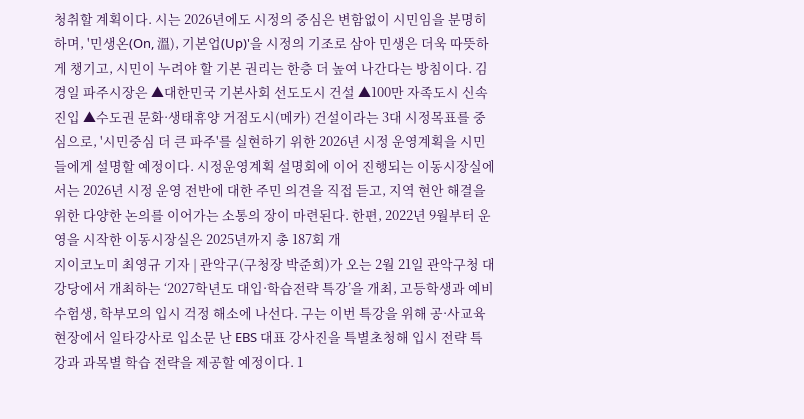청취할 계획이다. 시는 2026년에도 시정의 중심은 변함없이 시민임을 분명히 하며, '민생온(On, 溫), 기본업(Up)'을 시정의 기조로 삼아 민생은 더욱 따뜻하게 챙기고, 시민이 누려야 할 기본 권리는 한층 더 높여 나간다는 방침이다. 김경일 파주시장은 ▲대한민국 기본사회 선도도시 건설 ▲100만 자족도시 신속 진입 ▲수도권 문화·생태휴양 거점도시(메카) 건설이라는 3대 시정목표를 중심으로, '시민중심 더 큰 파주'를 실현하기 위한 2026년 시정 운영계획을 시민들에게 설명할 예정이다. 시정운영계획 설명회에 이어 진행되는 이동시장실에서는 2026년 시정 운영 전반에 대한 주민 의견을 직접 듣고, 지역 현안 해결을 위한 다양한 논의를 이어가는 소통의 장이 마련된다. 한편, 2022년 9월부터 운영을 시작한 이동시장실은 2025년까지 총 187회 개
지이코노미 최영규 기자 | 관악구(구청장 박준희)가 오는 2월 21일 관악구청 대강당에서 개최하는 ‘2027학년도 대입·학습전략 특강’을 개최, 고등학생과 예비 수험생, 학부모의 입시 걱정 해소에 나선다. 구는 이번 특강을 위해 공·사교육 현장에서 일타강사로 입소문 난 EBS 대표 강사진을 특별초청해 입시 전략 특강과 과목별 학습 전략을 제공할 예정이다. 1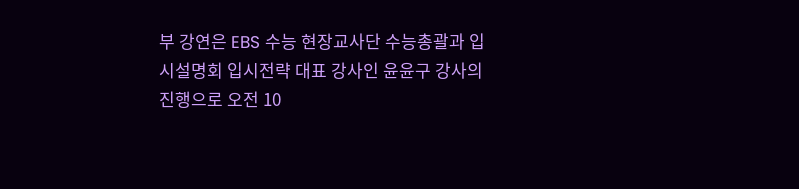부 강연은 EBS 수능 현장교사단 수능총괄과 입시설명회 입시전략 대표 강사인 윤윤구 강사의 진행으로 오전 10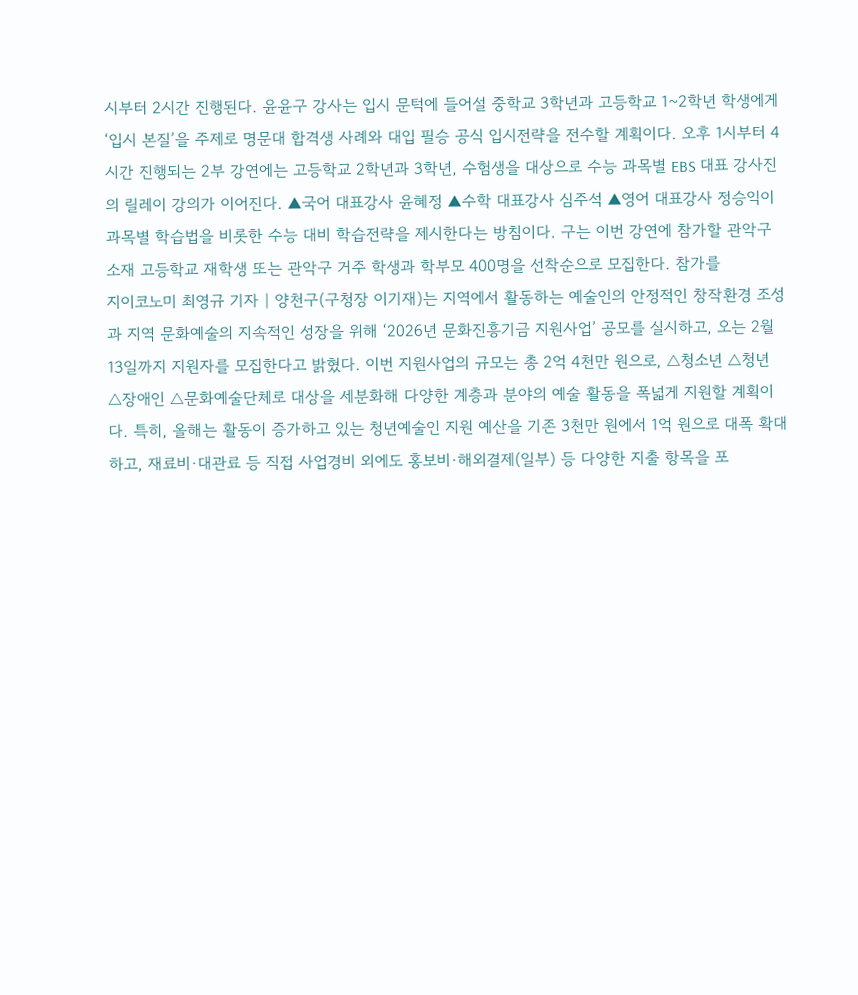시부터 2시간 진행된다. 윤윤구 강사는 입시 문턱에 들어설 중학교 3학년과 고등학교 1~2학년 학생에게 ‘입시 본질’을 주제로 명문대 합격생 사례와 대입 필승 공식 입시전략을 전수할 계획이다. 오후 1시부터 4시간 진행되는 2부 강연에는 고등학교 2학년과 3학년, 수험생을 대상으로 수능 과목별 EBS 대표 강사진의 릴레이 강의가 이어진다. ▲국어 대표강사 윤혜정 ▲수학 대표강사 심주석 ▲영어 대표강사 정승익이 과목별 학습법을 비롯한 수능 대비 학습전략을 제시한다는 방침이다. 구는 이번 강연에 참가할 관악구 소재 고등학교 재학생 또는 관악구 거주 학생과 학부모 400명을 선착순으로 모집한다. 참가를
지이코노미 최영규 기자 | 양천구(구청장 이기재)는 지역에서 활동하는 예술인의 안정적인 창작환경 조성과 지역 문화예술의 지속적인 성장을 위해 ‘2026년 문화진흥기금 지원사업’ 공모를 실시하고, 오는 2월 13일까지 지원자를 모집한다고 밝혔다. 이번 지원사업의 규모는 총 2억 4천만 원으로, △청소년 △청년 △장애인 △문화예술단체로 대상을 세분화해 다양한 계층과 분야의 예술 활동을 폭넓게 지원할 계획이다. 특히, 올해는 활동이 증가하고 있는 청년예술인 지원 예산을 기존 3천만 원에서 1억 원으로 대폭 확대하고, 재료비·대관료 등 직접 사업경비 외에도 홍보비·해외결제(일부) 등 다양한 지출 항목을 포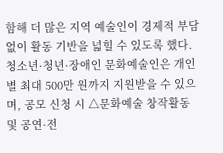함해 더 많은 지역 예술인이 경제적 부담 없이 활동 기반을 넓힐 수 있도록 했다. 청소년·청년·장애인 문화예술인은 개인별 최대 500만 원까지 지원받을 수 있으며, 공모 신청 시 △문화예술 창작활동 및 공연·전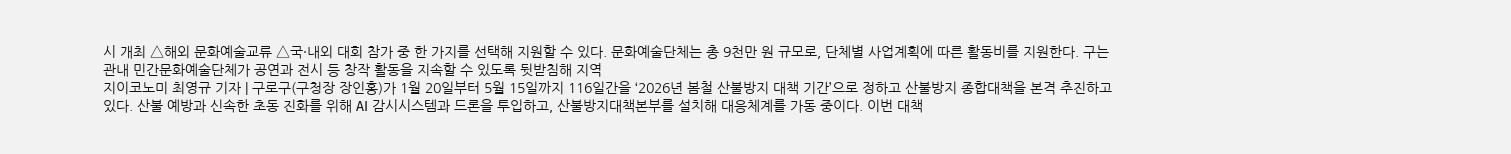시 개최 △해외 문화예술교류 △국·내외 대회 참가 중 한 가지를 선택해 지원할 수 있다. 문화예술단체는 총 9천만 원 규모로, 단체별 사업계획에 따른 활동비를 지원한다. 구는 관내 민간문화예술단체가 공연과 전시 등 창작 활동을 지속할 수 있도록 뒷받침해 지역
지이코노미 최영규 기자 | 구로구(구청장 장인홍)가 1월 20일부터 5월 15일까지 116일간을 ‘2026년 봄철 산불방지 대책 기간’으로 정하고 산불방지 종합대책을 본격 추진하고 있다. 산불 예방과 신속한 초동 진화를 위해 AI 감시시스템과 드론을 투입하고, 산불방지대책본부를 설치해 대응체계를 가동 중이다. 이번 대책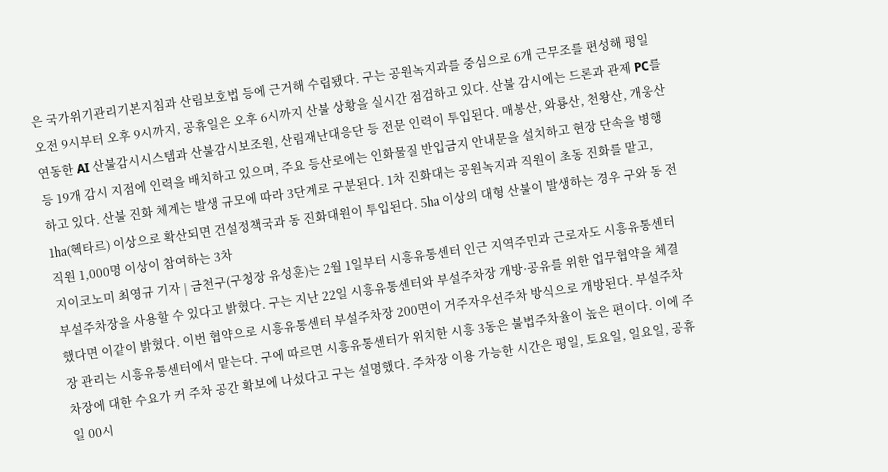은 국가위기관리기본지침과 산림보호법 등에 근거해 수립됐다. 구는 공원녹지과를 중심으로 6개 근무조를 편성해 평일 오전 9시부터 오후 9시까지, 공휴일은 오후 6시까지 산불 상황을 실시간 점검하고 있다. 산불 감시에는 드론과 관제 PC를 연동한 AI 산불감시시스템과 산불감시보조원, 산림재난대응단 등 전문 인력이 투입된다. 매봉산, 와룡산, 천왕산, 개웅산 등 19개 감시 지점에 인력을 배치하고 있으며, 주요 등산로에는 인화물질 반입금지 안내문을 설치하고 현장 단속을 병행하고 있다. 산불 진화 체계는 발생 규모에 따라 3단계로 구분된다. 1차 진화대는 공원녹지과 직원이 초동 진화를 맡고, 1㏊(헥타르) 이상으로 확산되면 건설정책국과 동 진화대원이 투입된다. 5㏊ 이상의 대형 산불이 발생하는 경우 구와 동 전 직원 1,000명 이상이 참여하는 3차
지이코노미 최영규 기자 | 금천구(구청장 유성훈)는 2월 1일부터 시흥유통센터 인근 지역주민과 근로자도 시흥유통센터 부설주차장을 사용할 수 있다고 밝혔다. 구는 지난 22일 시흥유통센터와 부설주차장 개방·공유를 위한 업무협약을 체결했다면 이같이 밝혔다. 이번 협약으로 시흥유통센터 부설주차장 200면이 거주자우선주차 방식으로 개방된다. 부설주차장 관리는 시흥유통센터에서 맡는다. 구에 따르면 시흥유통센터가 위치한 시흥 3동은 불법주차율이 높은 편이다. 이에 주차장에 대한 수요가 커 주차 공간 확보에 나섰다고 구는 설명했다. 주차장 이용 가능한 시간은 평일, 토요일, 일요일, 공휴일 00시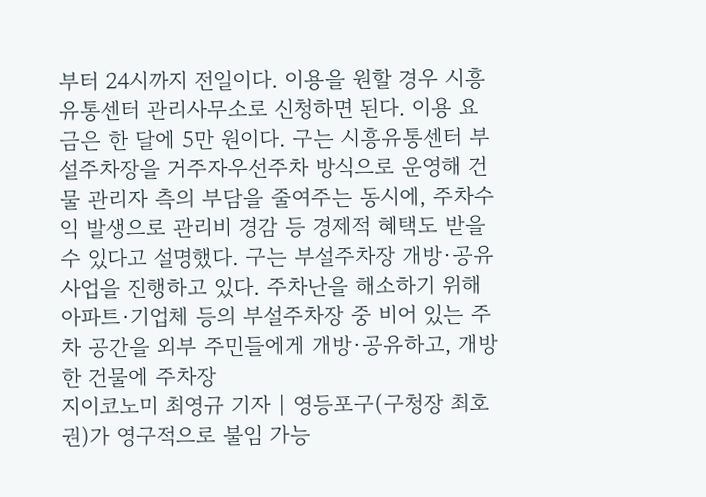부터 24시까지 전일이다. 이용을 원할 경우 시흥유통센터 관리사무소로 신청하면 된다. 이용 요금은 한 달에 5만 원이다. 구는 시흥유통센터 부설주차장을 거주자우선주차 방식으로 운영해 건물 관리자 측의 부담을 줄여주는 동시에, 주차수익 발생으로 관리비 경감 등 경제적 혜택도 받을 수 있다고 설명했다. 구는 부설주차장 개방·공유사업을 진행하고 있다. 주차난을 해소하기 위해 아파트·기업체 등의 부설주차장 중 비어 있는 주차 공간을 외부 주민들에게 개방·공유하고, 개방한 건물에 주차장
지이코노미 최영규 기자 | 영등포구(구청장 최호권)가 영구적으로 불임 가능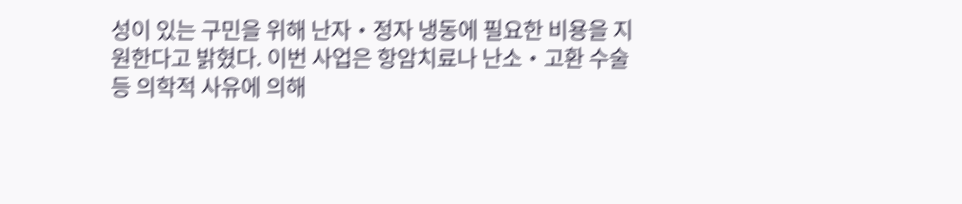성이 있는 구민을 위해 난자‧정자 냉동에 필요한 비용을 지원한다고 밝혔다. 이번 사업은 항암치료나 난소‧고환 수술 등 의학적 사유에 의해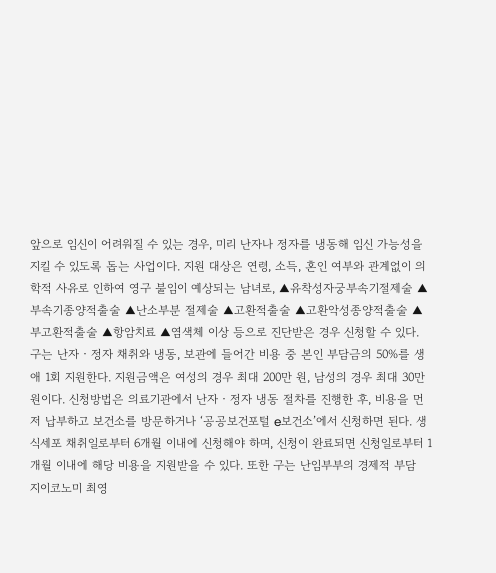앞으로 임신이 어려워질 수 있는 경우, 미리 난자나 정자를 냉동해 임신 가능성을 지킬 수 있도록 돕는 사업이다. 지원 대상은 연령, 소득, 혼인 여부와 관계없이 의학적 사유로 인하여 영구 불임이 예상되는 남녀로, ▲유착성자궁부속기절제술 ▲부속기종양적출술 ▲난소부분 절제술 ▲고환적출술 ▲고환악성종양적출술 ▲부고환적출술 ▲항암치료 ▲염색체 이상 등으로 진단받은 경우 신청할 수 있다. 구는 난자‧정자 채취와 냉동, 보관에 들어간 비용 중 본인 부담금의 50%를 생애 1회 지원한다. 지원금액은 여성의 경우 최대 200만 원, 남성의 경우 최대 30만 원이다. 신청방법은 의료기관에서 난자‧정자 냉동 절차를 진행한 후, 비용을 먼저 납부하고 보건소를 방문하거나 ‘공공보건포털 e보건소’에서 신청하면 된다. 생식세포 채취일로부터 6개월 이내에 신청해야 하며, 신청이 완료되면 신청일로부터 1개월 이내에 해당 비용을 지원받을 수 있다. 또한 구는 난임부부의 경제적 부담
지이코노미 최영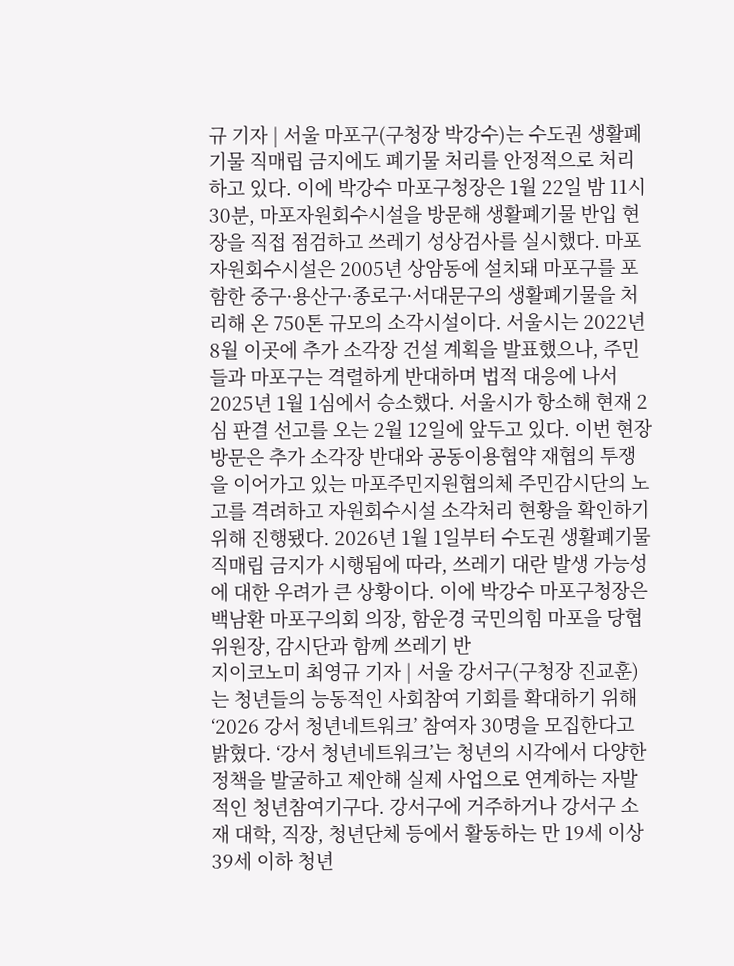규 기자 | 서울 마포구(구청장 박강수)는 수도권 생활폐기물 직매립 금지에도 폐기물 처리를 안정적으로 처리하고 있다. 이에 박강수 마포구청장은 1월 22일 밤 11시 30분, 마포자원회수시설을 방문해 생활폐기물 반입 현장을 직접 점검하고 쓰레기 성상검사를 실시했다. 마포자원회수시설은 2005년 상암동에 설치돼 마포구를 포함한 중구·용산구·종로구·서대문구의 생활폐기물을 처리해 온 750톤 규모의 소각시설이다. 서울시는 2022년 8월 이곳에 추가 소각장 건설 계획을 발표했으나, 주민들과 마포구는 격렬하게 반대하며 법적 대응에 나서 2025년 1월 1심에서 승소했다. 서울시가 항소해 현재 2심 판결 선고를 오는 2월 12일에 앞두고 있다. 이번 현장 방문은 추가 소각장 반대와 공동이용협약 재협의 투쟁을 이어가고 있는 마포주민지원협의체 주민감시단의 노고를 격려하고 자원회수시설 소각처리 현황을 확인하기 위해 진행됐다. 2026년 1월 1일부터 수도권 생활폐기물 직매립 금지가 시행됨에 따라, 쓰레기 대란 발생 가능성에 대한 우려가 큰 상황이다. 이에 박강수 마포구청장은 백남환 마포구의회 의장, 함운경 국민의힘 마포을 당협위원장, 감시단과 함께 쓰레기 반
지이코노미 최영규 기자 | 서울 강서구(구청장 진교훈)는 청년들의 능동적인 사회참여 기회를 확대하기 위해 ‘2026 강서 청년네트워크’ 참여자 30명을 모집한다고 밝혔다. ‘강서 청년네트워크’는 청년의 시각에서 다양한 정책을 발굴하고 제안해 실제 사업으로 연계하는 자발적인 청년참여기구다. 강서구에 거주하거나 강서구 소재 대학, 직장, 청년단체 등에서 활동하는 만 19세 이상 39세 이하 청년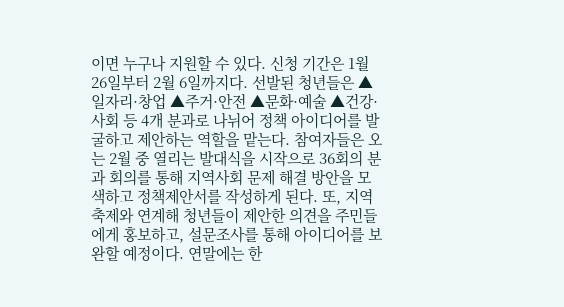이면 누구나 지원할 수 있다. 신청 기간은 1월 26일부터 2월 6일까지다. 선발된 청년들은 ▲일자리·창업 ▲주거·안전 ▲문화·예술 ▲건강·사회 등 4개 분과로 나뉘어 정책 아이디어를 발굴하고 제안하는 역할을 맡는다. 참여자들은 오는 2월 중 열리는 발대식을 시작으로 36회의 분과 회의를 통해 지역사회 문제 해결 방안을 모색하고 정책제안서를 작성하게 된다. 또, 지역 축제와 연계해 청년들이 제안한 의견을 주민들에게 홍보하고, 설문조사를 통해 아이디어를 보완할 예정이다. 연말에는 한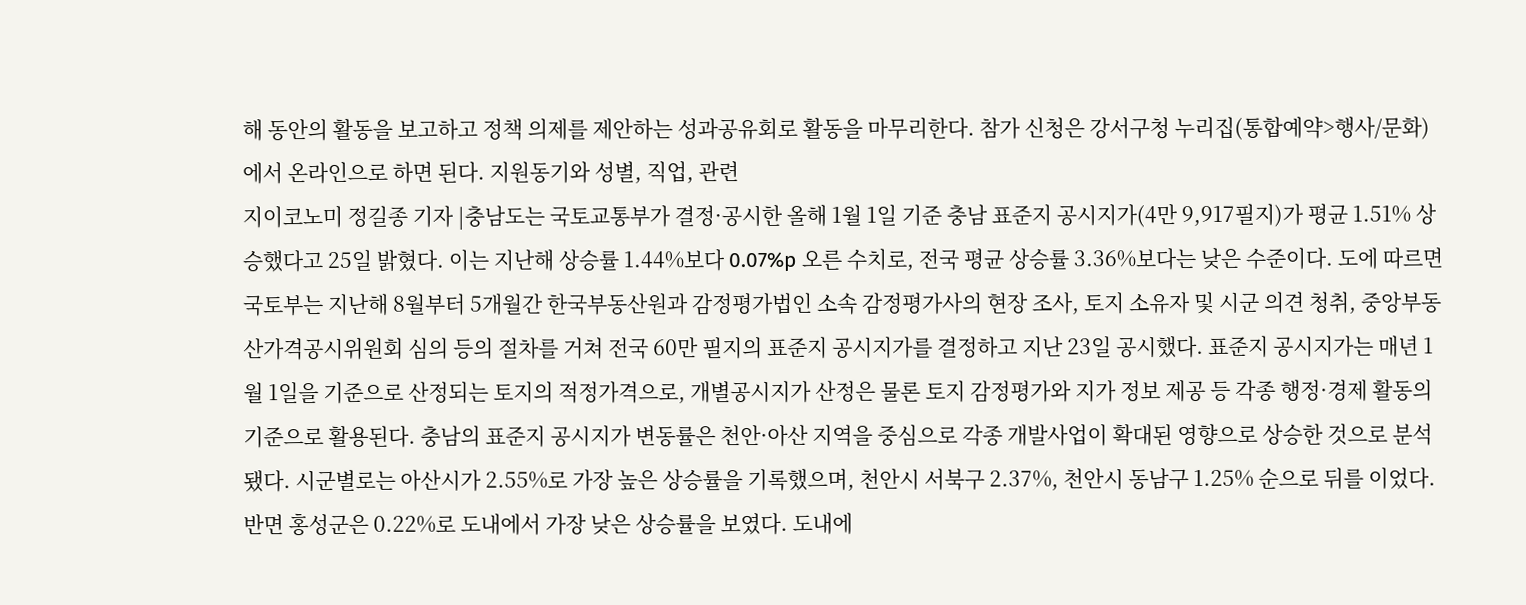해 동안의 활동을 보고하고 정책 의제를 제안하는 성과공유회로 활동을 마무리한다. 참가 신청은 강서구청 누리집(통합예약>행사/문화)에서 온라인으로 하면 된다. 지원동기와 성별, 직업, 관련
지이코노미 정길종 기자 |충남도는 국토교통부가 결정·공시한 올해 1월 1일 기준 충남 표준지 공시지가(4만 9,917필지)가 평균 1.51% 상승했다고 25일 밝혔다. 이는 지난해 상승률 1.44%보다 0.07%p 오른 수치로, 전국 평균 상승률 3.36%보다는 낮은 수준이다. 도에 따르면 국토부는 지난해 8월부터 5개월간 한국부동산원과 감정평가법인 소속 감정평가사의 현장 조사, 토지 소유자 및 시군 의견 청취, 중앙부동산가격공시위원회 심의 등의 절차를 거쳐 전국 60만 필지의 표준지 공시지가를 결정하고 지난 23일 공시했다. 표준지 공시지가는 매년 1월 1일을 기준으로 산정되는 토지의 적정가격으로, 개별공시지가 산정은 물론 토지 감정평가와 지가 정보 제공 등 각종 행정·경제 활동의 기준으로 활용된다. 충남의 표준지 공시지가 변동률은 천안·아산 지역을 중심으로 각종 개발사업이 확대된 영향으로 상승한 것으로 분석됐다. 시군별로는 아산시가 2.55%로 가장 높은 상승률을 기록했으며, 천안시 서북구 2.37%, 천안시 동남구 1.25% 순으로 뒤를 이었다. 반면 홍성군은 0.22%로 도내에서 가장 낮은 상승률을 보였다. 도내에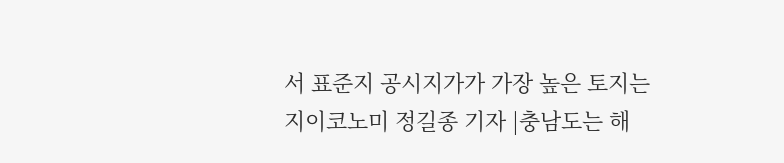서 표준지 공시지가가 가장 높은 토지는
지이코노미 정길종 기자 |충남도는 해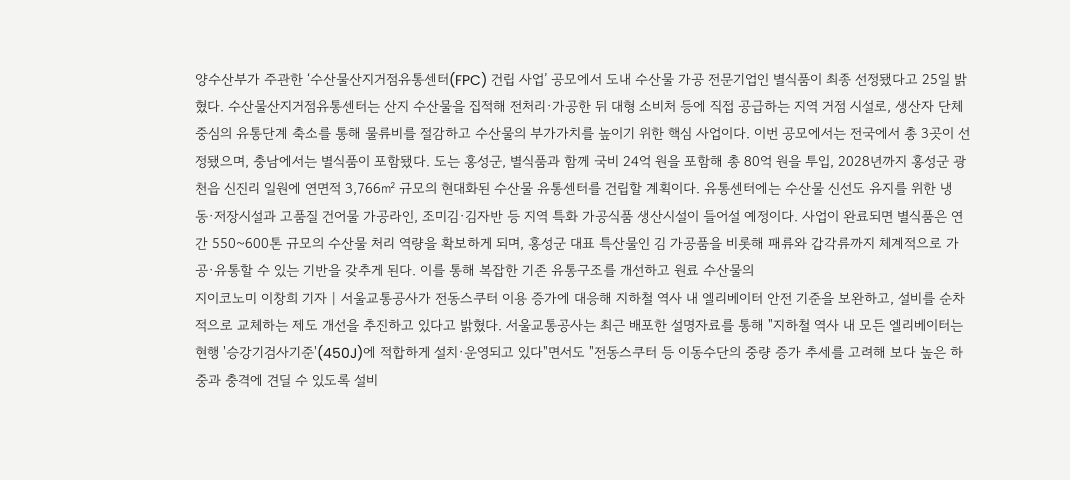양수산부가 주관한 ‘수산물산지거점유통센터(FPC) 건립 사업’ 공모에서 도내 수산물 가공 전문기업인 별식품이 최종 선정됐다고 25일 밝혔다. 수산물산지거점유통센터는 산지 수산물을 집적해 전처리·가공한 뒤 대형 소비처 등에 직접 공급하는 지역 거점 시설로, 생산자 단체 중심의 유통단계 축소를 통해 물류비를 절감하고 수산물의 부가가치를 높이기 위한 핵심 사업이다. 이번 공모에서는 전국에서 총 3곳이 선정됐으며, 충남에서는 별식품이 포함됐다. 도는 홍성군, 별식품과 함께 국비 24억 원을 포함해 총 80억 원을 투입, 2028년까지 홍성군 광천읍 신진리 일원에 연면적 3,766㎡ 규모의 현대화된 수산물 유통센터를 건립할 계획이다. 유통센터에는 수산물 신선도 유지를 위한 냉동·저장시설과 고품질 건어물 가공라인, 조미김·김자반 등 지역 특화 가공식품 생산시설이 들어설 예정이다. 사업이 완료되면 별식품은 연간 550~600톤 규모의 수산물 처리 역량을 확보하게 되며, 홍성군 대표 특산물인 김 가공품을 비롯해 패류와 갑각류까지 체계적으로 가공·유통할 수 있는 기반을 갖추게 된다. 이를 통해 복잡한 기존 유통구조를 개선하고 원료 수산물의
지이코노미 이창희 기자 | 서울교통공사가 전동스쿠터 이용 증가에 대응해 지하철 역사 내 엘리베이터 안전 기준을 보완하고, 설비를 순차적으로 교체하는 제도 개선을 추진하고 있다고 밝혔다. 서울교통공사는 최근 배포한 설명자료를 통해 "지하철 역사 내 모든 엘리베이터는 현행 '승강기검사기준'(450J)에 적합하게 설치·운영되고 있다"면서도 "전동스쿠터 등 이동수단의 중량 증가 추세를 고려해 보다 높은 하중과 충격에 견딜 수 있도록 설비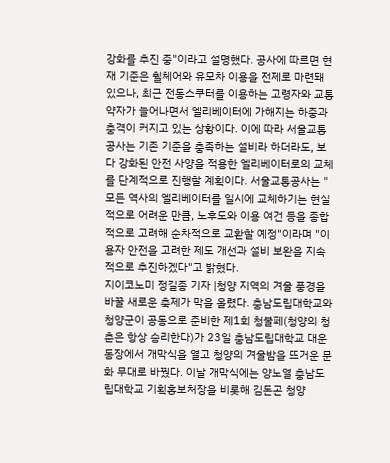강화를 추진 중"이라고 설명했다. 공사에 따르면 현재 기준은 휠체어와 유모차 이용을 전제로 마련돼 있으나, 최근 전동스쿠터를 이용하는 고령자와 교통약자가 늘어나면서 엘리베이터에 가해지는 하중과 충격이 커지고 있는 상황이다. 이에 따라 서울교통공사는 기존 기준을 충족하는 설비라 하더라도, 보다 강화된 안전 사양을 적용한 엘리베이터로의 교체를 단계적으로 진행할 계획이다. 서울교통공사는 "모든 역사의 엘리베이터를 일시에 교체하기는 현실적으로 어려운 만큼, 노후도와 이용 여건 등을 종합적으로 고려해 순차적으로 교환할 예정"이라며 "이용자 안전을 고려한 제도 개선과 설비 보완을 지속적으로 추진하겠다"고 밝혔다.
지이코노미 정길종 기자 |청양 지역의 겨울 풍경을 바꿀 새로운 축제가 막을 올렸다. 충남도립대학교와 청양군이 공동으로 준비한 제1회 청불페(청양의 청춘은 항상 승리한다)가 23일 충남도립대학교 대운동장에서 개막식을 열고 청양의 겨울밤을 뜨거운 문화 무대로 바꿨다. 이날 개막식에는 양노열 충남도립대학교 기획홍보처장을 비롯해 김돈곤 청양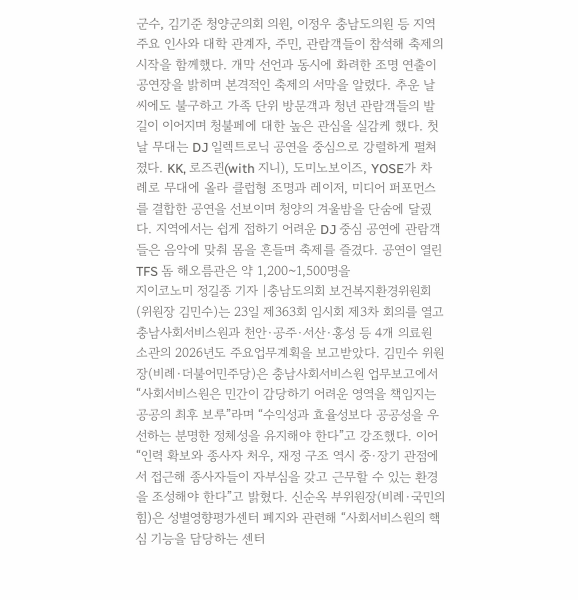군수, 김기준 청양군의회 의원, 이정우 충남도의원 등 지역 주요 인사와 대학 관계자, 주민, 관람객들이 참석해 축제의 시작을 함께했다. 개막 선언과 동시에 화려한 조명 연출이 공연장을 밝히며 본격적인 축제의 서막을 알렸다. 추운 날씨에도 불구하고 가족 단위 방문객과 청년 관람객들의 발길이 이어지며 청불페에 대한 높은 관심을 실감케 했다. 첫날 무대는 DJ 일렉트로닉 공연을 중심으로 강렬하게 펼쳐졌다. KK, 로즈퀸(with 지니), 도미노보이즈, YOSE가 차례로 무대에 올라 클럽형 조명과 레이저, 미디어 퍼포먼스를 결합한 공연을 선보이며 청양의 겨울밤을 단숨에 달궜다. 지역에서는 쉽게 접하기 어려운 DJ 중심 공연에 관람객들은 음악에 맞춰 몸을 흔들며 축제를 즐겼다. 공연이 열린 TFS 돔 해오름관은 약 1,200~1,500명을
지이코노미 정길종 기자 |충남도의회 보건복지환경위원회(위원장 김민수)는 23일 제363회 임시회 제3차 회의를 열고 충남사회서비스원과 천안·공주·서산·홍성 등 4개 의료원 소관의 2026년도 주요업무계획을 보고받았다. 김민수 위원장(비례·더불어민주당)은 충남사회서비스원 업무보고에서 “사회서비스원은 민간이 감당하기 어려운 영역을 책임지는 공공의 최후 보루”라며 “수익성과 효율성보다 공공성을 우선하는 분명한 정체성을 유지해야 한다”고 강조했다. 이어 “인력 확보와 종사자 처우, 재정 구조 역시 중·장기 관점에서 접근해 종사자들이 자부심을 갖고 근무할 수 있는 환경을 조성해야 한다”고 밝혔다. 신순옥 부위원장(비례·국민의힘)은 성별영향평가센터 폐지와 관련해 “사회서비스원의 핵심 기능을 담당하는 센터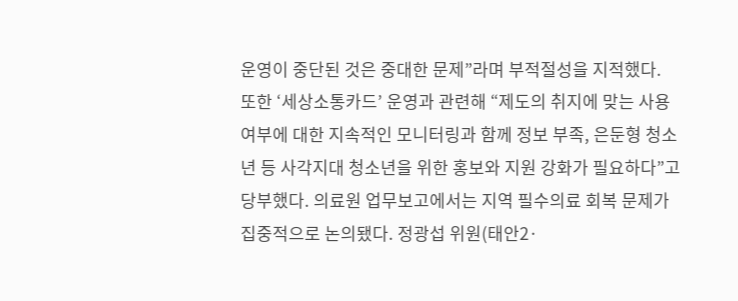운영이 중단된 것은 중대한 문제”라며 부적절성을 지적했다. 또한 ‘세상소통카드’ 운영과 관련해 “제도의 취지에 맞는 사용 여부에 대한 지속적인 모니터링과 함께 정보 부족, 은둔형 청소년 등 사각지대 청소년을 위한 홍보와 지원 강화가 필요하다”고 당부했다. 의료원 업무보고에서는 지역 필수의료 회복 문제가 집중적으로 논의됐다. 정광섭 위원(태안2·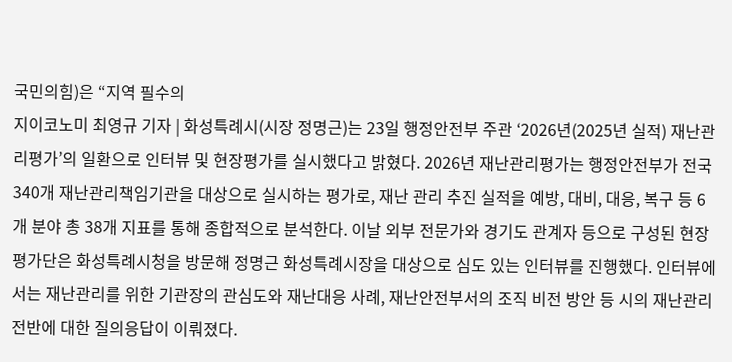국민의힘)은 “지역 필수의
지이코노미 최영규 기자 | 화성특례시(시장 정명근)는 23일 행정안전부 주관 ‘2026년(2025년 실적) 재난관리평가’의 일환으로 인터뷰 및 현장평가를 실시했다고 밝혔다. 2026년 재난관리평가는 행정안전부가 전국 340개 재난관리책임기관을 대상으로 실시하는 평가로, 재난 관리 추진 실적을 예방, 대비, 대응, 복구 등 6개 분야 총 38개 지표를 통해 종합적으로 분석한다. 이날 외부 전문가와 경기도 관계자 등으로 구성된 현장 평가단은 화성특례시청을 방문해 정명근 화성특례시장을 대상으로 심도 있는 인터뷰를 진행했다. 인터뷰에서는 재난관리를 위한 기관장의 관심도와 재난대응 사례, 재난안전부서의 조직 비전 방안 등 시의 재난관리 전반에 대한 질의응답이 이뤄졌다.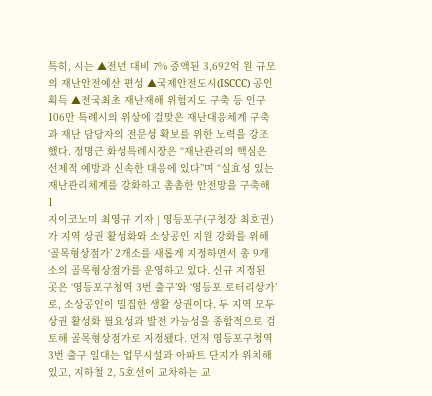특히, 시는 ▲전년 대비 7% 증액된 3,692억 원 규모의 재난안전예산 편성 ▲국제안전도시(ISCCC) 공인 획득 ▲전국최초 재난재해 위험지도 구축 등 인구 106만 특례시의 위상에 걸맞은 재난대응체계 구축과 재난 담당자의 전문성 확보를 위한 노력을 강조했다. 정명근 화성특례시장은 “재난관리의 핵심은 선제적 예방과 신속한 대응에 있다”며 “실효성 있는 재난관리체계를 강화하고 촘촘한 안전망을 구축해 1
지이코노미 최영규 기자 | 영등포구(구청장 최호권)가 지역 상권 활성화와 소상공인 지원 강화를 위해 ‘골목형상점가’ 2개소를 새롭게 지정하면서 총 9개소의 골목형상점가를 운영하고 있다. 신규 지정된 곳은 ‘영등포구청역 3번 출구’와 ‘영등포 로터리상가’로, 소상공인이 밀집한 생활 상권이다. 두 지역 모두 상권 활성화 필요성과 발전 가능성을 종합적으로 검토해 골목형상점가로 지정됐다. 먼저 영등포구청역 3번 출구 일대는 업무시설과 아파트 단지가 위치해 있고, 지하철 2, 5호선이 교차하는 교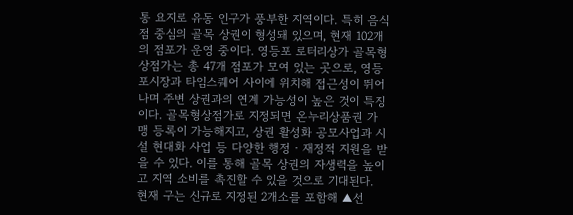통 요지로 유동 인구가 풍부한 지역이다. 특히 음식점 중심의 골목 상권이 형성돼 있으며, 현재 102개의 점포가 운영 중이다. 영등포 로터리상가 골목형상점가는 총 47개 점포가 모여 있는 곳으로, 영등포시장과 타임스퀘어 사이에 위치해 접근성이 뛰어나며 주변 상권과의 연계 가능성이 높은 것이 특징이다. 골목형상점가로 지정되면 온누리상품권 가맹 등록이 가능해지고, 상권 활성화 공모사업과 시설 현대화 사업 등 다양한 행정‧재정적 지원을 받을 수 있다. 이를 통해 골목 상권의 자생력을 높이고 지역 소비를 촉진할 수 있을 것으로 기대된다. 현재 구는 신규로 지정된 2개소를 포함해 ▲선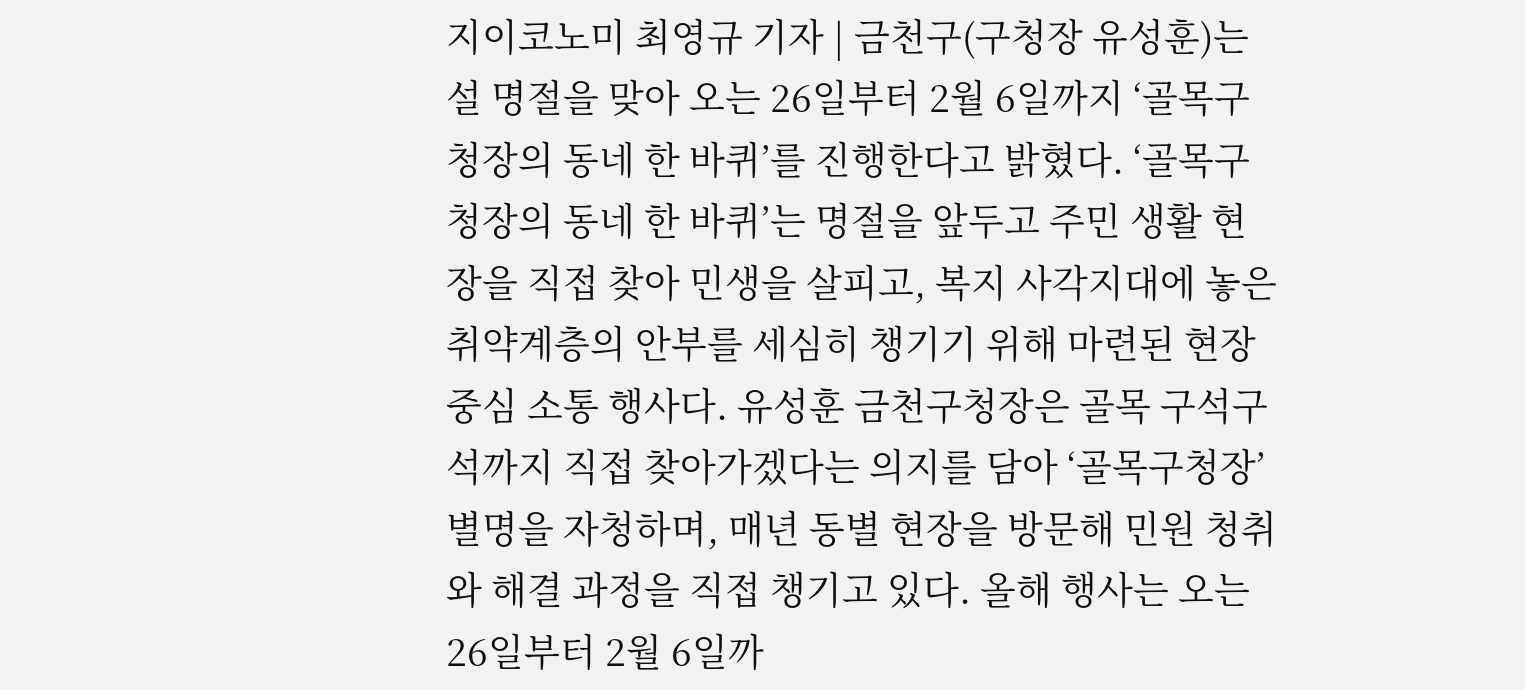지이코노미 최영규 기자 | 금천구(구청장 유성훈)는 설 명절을 맞아 오는 26일부터 2월 6일까지 ‘골목구청장의 동네 한 바퀴’를 진행한다고 밝혔다. ‘골목구청장의 동네 한 바퀴’는 명절을 앞두고 주민 생활 현장을 직접 찾아 민생을 살피고, 복지 사각지대에 놓은 취약계층의 안부를 세심히 챙기기 위해 마련된 현장 중심 소통 행사다. 유성훈 금천구청장은 골목 구석구석까지 직접 찾아가겠다는 의지를 담아 ‘골목구청장’ 별명을 자청하며, 매년 동별 현장을 방문해 민원 청취와 해결 과정을 직접 챙기고 있다. 올해 행사는 오는 26일부터 2월 6일까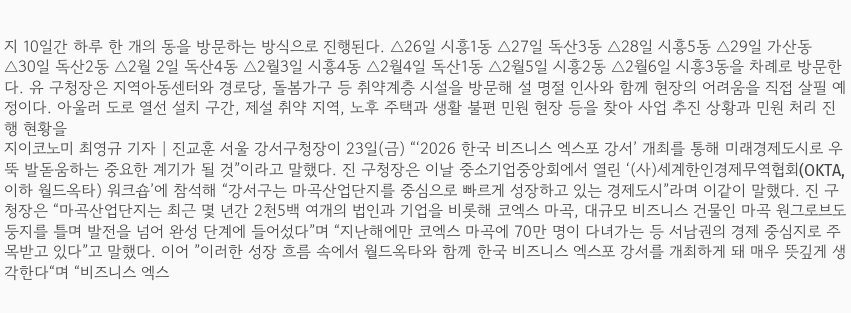지 10일간 하루 한 개의 동을 방문하는 방식으로 진행된다. △26일 시흥1동 △27일 독산3동 △28일 시흥5동 △29일 가산동 △30일 독산2동 △2월 2일 독산4동 △2월3일 시흥4동 △2월4일 독산1동 △2월5일 시흥2동 △2월6일 시흥3동을 차례로 방문한다. 유 구청장은 지역아동센터와 경로당, 돌봄가구 등 취약계층 시설을 방문해 설 명절 인사와 함께 현장의 어려움을 직접 살필 예정이다. 아울러 도로 열선 설치 구간, 제설 취약 지역, 노후 주택과 생활 불편 민원 현장 등을 찾아 사업 추진 상황과 민원 처리 진행 현황을
지이코노미 최영규 기자 | 진교훈 서울 강서구청장이 23일(금) “‘2026 한국 비즈니스 엑스포 강서’ 개최를 통해 미래경제도시로 우뚝 발돋움하는 중요한 계기가 될 것”이라고 말했다. 진 구청장은 이날 중소기업중앙회에서 열린 ‘(사)세계한인경제무역협회(OKTA, 이하 월드옥타) 워크숍’에 참석해 “강서구는 마곡산업단지를 중심으로 빠르게 성장하고 있는 경제도시”라며 이같이 말했다. 진 구청장은 “마곡산업단지는 최근 몇 년간 2천5백 여개의 법인과 기업을 비롯해 코엑스 마곡, 대규모 비즈니스 건물인 마곡 원그로브도 둥지를 틀며 발전을 넘어 완성 단계에 들어섰다”며 “지난해에만 코엑스 마곡에 70만 명이 다녀가는 등 서남권의 경제 중심지로 주목받고 있다”고 말했다. 이어 ”이러한 성장 흐름 속에서 월드옥타와 함께 한국 비즈니스 엑스포 강서를 개최하게 돼 매우 뜻깊게 생각한다“며 “비즈니스 엑스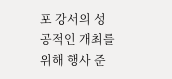포 강서의 성공적인 개최를 위해 행사 준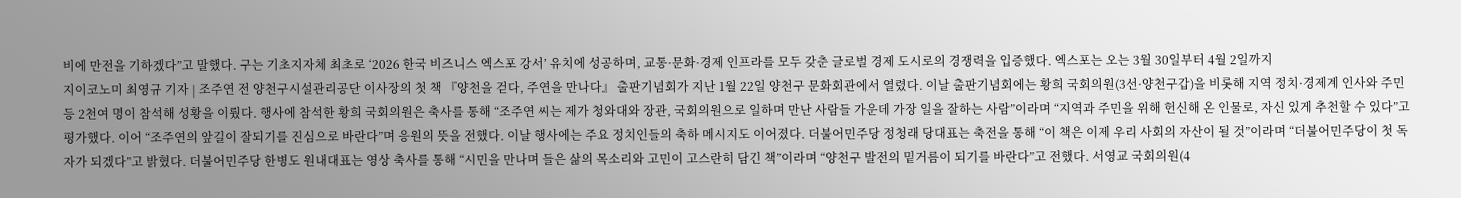비에 만전을 기하겠다”고 말했다. 구는 기초지자체 최초로 ‘2026 한국 비즈니스 엑스포 강서’ 유치에 성공하며, 교통·문화·경제 인프라를 모두 갖춘 글로벌 경제 도시로의 경쟁력을 입증했다. 엑스포는 오는 3월 30일부터 4월 2일까지
지이코노미 최영규 기자 | 조주연 전 양천구시설관리공단 이사장의 첫 책 『양천을 걷다, 주연을 만나다』 출판기념회가 지난 1월 22일 양천구 문화회관에서 열렸다. 이날 출판기념회에는 황희 국회의원(3선·양천구갑)을 비롯해 지역 정치·경제계 인사와 주민 등 2천여 명이 참석해 성황을 이뤘다. 행사에 참석한 황희 국회의원은 축사를 통해 “조주연 씨는 제가 청와대와 장관, 국회의원으로 일하며 만난 사람들 가운데 가장 일을 잘하는 사람”이라며 “지역과 주민을 위해 헌신해 온 인물로, 자신 있게 추천할 수 있다”고 평가했다. 이어 “조주연의 앞길이 잘되기를 진심으로 바란다”며 응원의 뜻을 전했다. 이날 행사에는 주요 정치인들의 축하 메시지도 이어졌다. 더불어민주당 정청래 당대표는 축전을 통해 “이 책은 이제 우리 사회의 자산이 될 것”이라며 “더불어민주당이 첫 독자가 되겠다”고 밝혔다. 더불어민주당 한병도 원내대표는 영상 축사를 통해 “시민을 만나며 들은 삶의 목소리와 고민이 고스란히 담긴 책”이라며 “양천구 발전의 밑거름이 되기를 바란다”고 전했다. 서영교 국회의원(4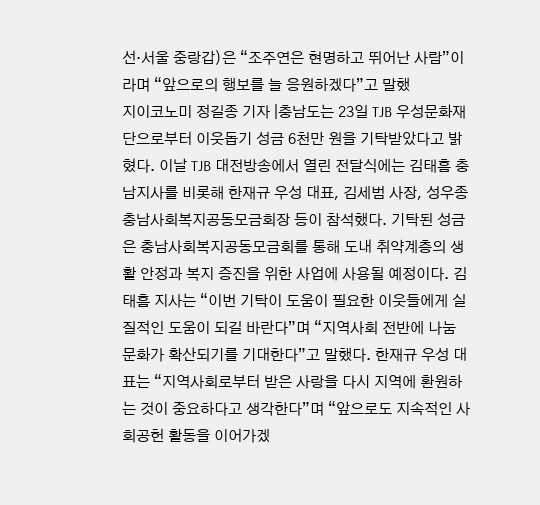선·서울 중랑갑)은 “조주연은 현명하고 뛰어난 사람”이라며 “앞으로의 행보를 늘 응원하겠다”고 말했
지이코노미 정길종 기자 |충남도는 23일 TJB 우성문화재단으로부터 이웃돕기 성금 6천만 원을 기탁받았다고 밝혔다. 이날 TJB 대전방송에서 열린 전달식에는 김태흠 충남지사를 비롯해 한재규 우성 대표, 김세범 사장, 성우종 충남사회복지공동모금회장 등이 참석했다. 기탁된 성금은 충남사회복지공동모금회를 통해 도내 취약계층의 생활 안정과 복지 증진을 위한 사업에 사용될 예정이다. 김태흠 지사는 “이번 기탁이 도움이 필요한 이웃들에게 실질적인 도움이 되길 바란다”며 “지역사회 전반에 나눔 문화가 확산되기를 기대한다”고 말했다. 한재규 우성 대표는 “지역사회로부터 받은 사랑을 다시 지역에 환원하는 것이 중요하다고 생각한다”며 “앞으로도 지속적인 사회공헌 활동을 이어가겠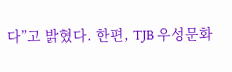다”고 밝혔다. 한편, TJB 우성문화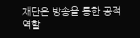재단은 방송을 통한 공적 역할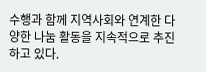수행과 함께 지역사회와 연계한 다양한 나눔 활동을 지속적으로 추진하고 있다.